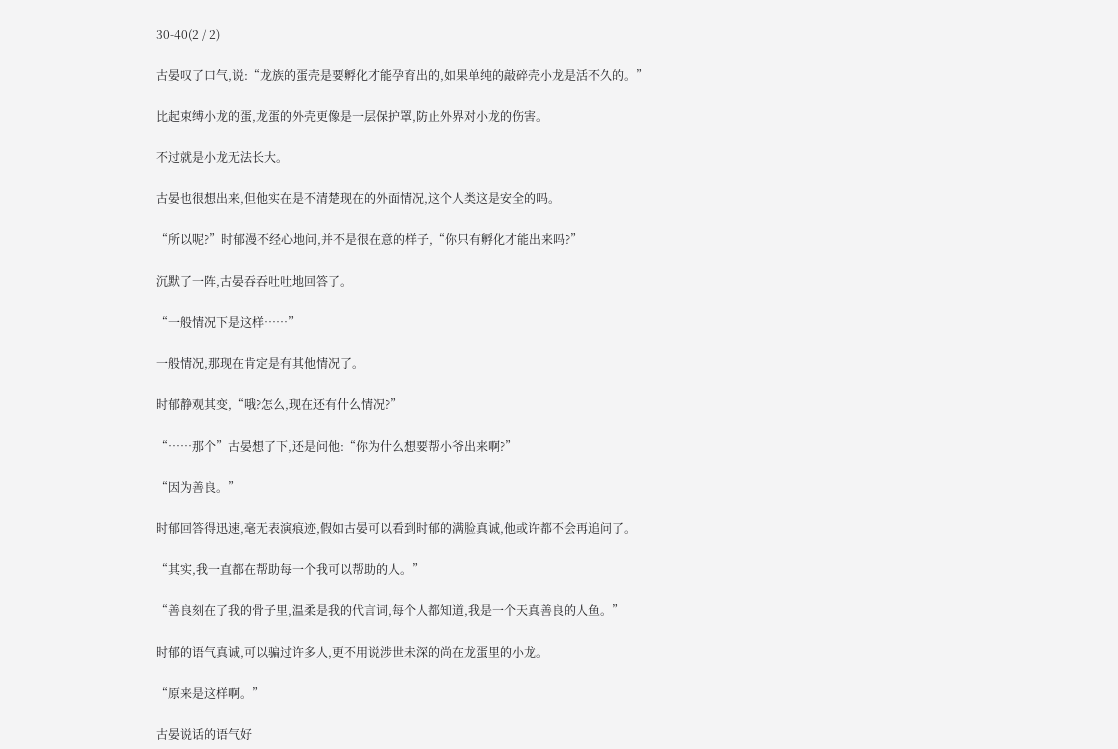30-40(2 / 2)

古晏叹了口气,说:“龙族的蛋壳是要孵化才能孕育出的,如果单纯的敲碎壳小龙是活不久的。”

比起束缚小龙的蛋,龙蛋的外壳更像是一层保护罩,防止外界对小龙的伤害。

不过就是小龙无法长大。

古晏也很想出来,但他实在是不清楚现在的外面情况,这个人类这是安全的吗。

“所以呢?”时郁漫不经心地问,并不是很在意的样子,“你只有孵化才能出来吗?”

沉默了一阵,古晏吞吞吐吐地回答了。

“一般情况下是这样……”

一般情况,那现在肯定是有其他情况了。

时郁静观其变,“哦?怎么,现在还有什么情况?”

“……那个”古晏想了下,还是问他:“你为什么想要帮小爷出来啊?”

“因为善良。”

时郁回答得迅速,毫无表演痕迹,假如古晏可以看到时郁的满脸真诚,他或许都不会再追问了。

“其实,我一直都在帮助每一个我可以帮助的人。”

“善良刻在了我的骨子里,温柔是我的代言词,每个人都知道,我是一个天真善良的人鱼。”

时郁的语气真诚,可以骗过许多人,更不用说涉世未深的尚在龙蛋里的小龙。

“原来是这样啊。”

古晏说话的语气好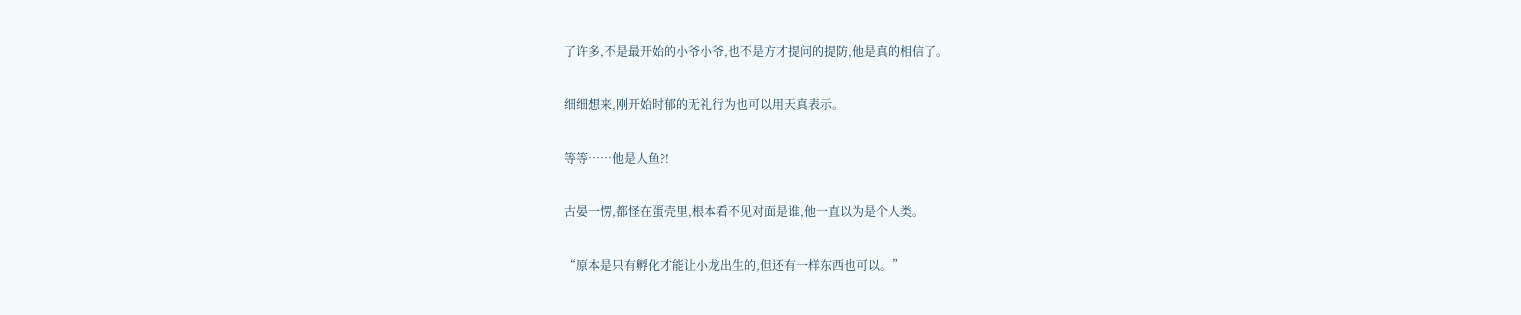了许多,不是最开始的小爷小爷,也不是方才提问的提防,他是真的相信了。

细细想来,刚开始时郁的无礼行为也可以用天真表示。

等等……他是人鱼?!

古晏一愣,都怪在蛋壳里,根本看不见对面是谁,他一直以为是个人类。

“原本是只有孵化才能让小龙出生的,但还有一样东西也可以。”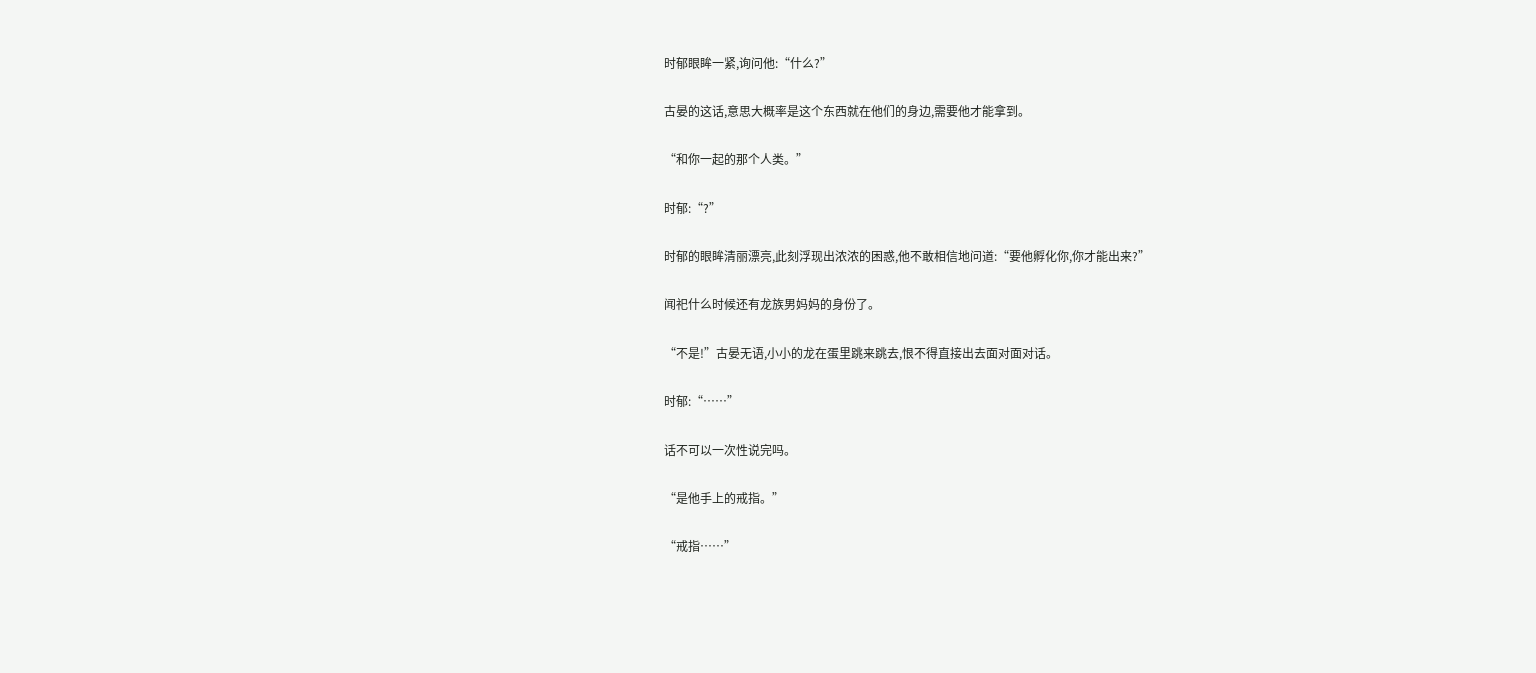时郁眼眸一紧,询问他:“什么?”

古晏的这话,意思大概率是这个东西就在他们的身边,需要他才能拿到。

“和你一起的那个人类。”

时郁:“?”

时郁的眼眸清丽漂亮,此刻浮现出浓浓的困惑,他不敢相信地问道:“要他孵化你,你才能出来?”

闻祀什么时候还有龙族男妈妈的身份了。

“不是!”古晏无语,小小的龙在蛋里跳来跳去,恨不得直接出去面对面对话。

时郁:“……”

话不可以一次性说完吗。

“是他手上的戒指。”

“戒指……”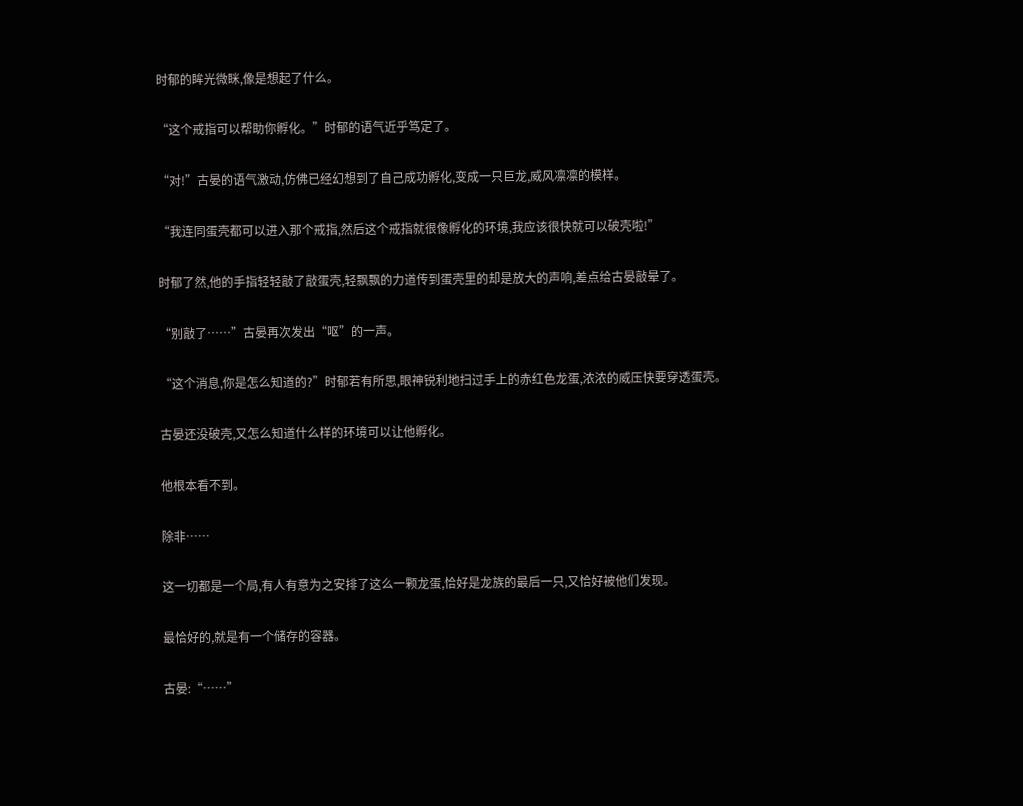时郁的眸光微眯,像是想起了什么。

“这个戒指可以帮助你孵化。”时郁的语气近乎笃定了。

“对!”古晏的语气激动,仿佛已经幻想到了自己成功孵化,变成一只巨龙,威风凛凛的模样。

“我连同蛋壳都可以进入那个戒指,然后这个戒指就很像孵化的环境,我应该很快就可以破壳啦!”

时郁了然,他的手指轻轻敲了敲蛋壳,轻飘飘的力道传到蛋壳里的却是放大的声响,差点给古晏敲晕了。

“别敲了……”古晏再次发出“呕”的一声。

“这个消息,你是怎么知道的?”时郁若有所思,眼神锐利地扫过手上的赤红色龙蛋,浓浓的威压快要穿透蛋壳。

古晏还没破壳,又怎么知道什么样的环境可以让他孵化。

他根本看不到。

除非……

这一切都是一个局,有人有意为之安排了这么一颗龙蛋,恰好是龙族的最后一只,又恰好被他们发现。

最恰好的,就是有一个储存的容器。

古晏:“……”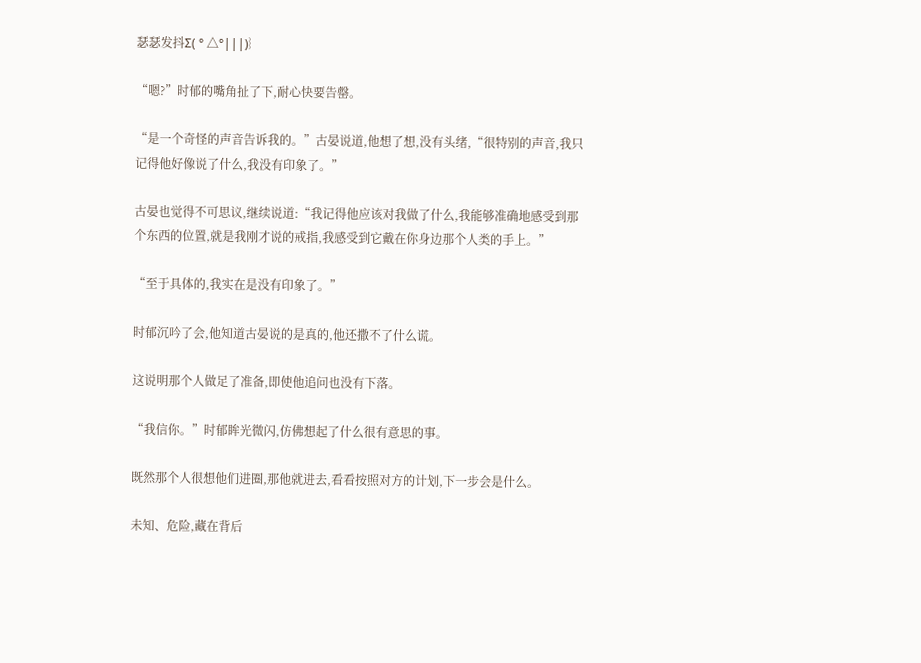瑟瑟发抖Σ( ° △°|||)︴

“嗯?”时郁的嘴角扯了下,耐心快要告罄。

“是一个奇怪的声音告诉我的。”古晏说道,他想了想,没有头绪,“很特别的声音,我只记得他好像说了什么,我没有印象了。”

古晏也觉得不可思议,继续说道:“我记得他应该对我做了什么,我能够准确地感受到那个东西的位置,就是我刚才说的戒指,我感受到它戴在你身边那个人类的手上。”

“至于具体的,我实在是没有印象了。”

时郁沉吟了会,他知道古晏说的是真的,他还撒不了什么谎。

这说明那个人做足了准备,即使他追问也没有下落。

“我信你。”时郁眸光微闪,仿佛想起了什么很有意思的事。

既然那个人很想他们进圈,那他就进去,看看按照对方的计划,下一步会是什么。

未知、危险,藏在背后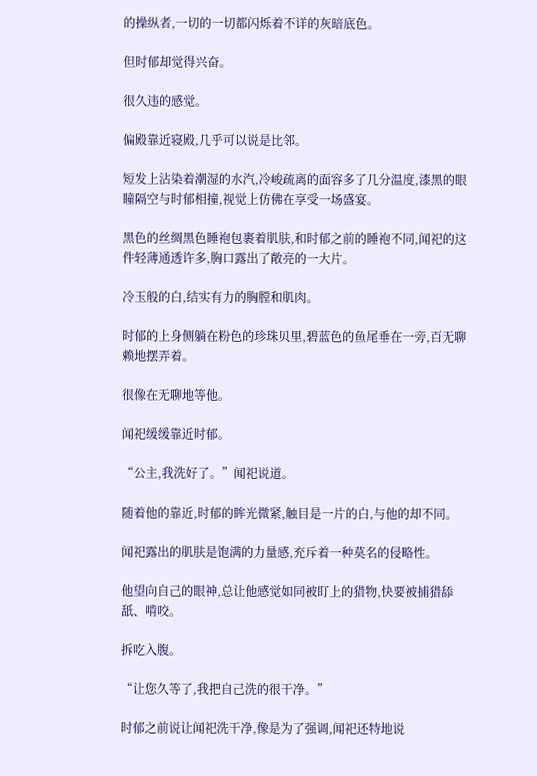的操纵者,一切的一切都闪烁着不详的灰暗底色。

但时郁却觉得兴奋。

很久违的感觉。

偏殿靠近寝殿,几乎可以说是比邻。

短发上沾染着潮湿的水汽,冷峻疏离的面容多了几分温度,漆黑的眼瞳隔空与时郁相撞,视觉上仿佛在享受一场盛宴。

黑色的丝绸黑色睡袍包裹着肌肤,和时郁之前的睡袍不同,闻祀的这件轻薄通透许多,胸口露出了敞亮的一大片。

冷玉般的白,结实有力的胸膛和肌肉。

时郁的上身侧躺在粉色的珍珠贝里,碧蓝色的鱼尾垂在一旁,百无聊赖地摆弄着。

很像在无聊地等他。

闻祀缓缓靠近时郁。

“公主,我洗好了。”闻祀说道。

随着他的靠近,时郁的眸光微紧,触目是一片的白,与他的却不同。

闻祀露出的肌肤是饱满的力量感,充斥着一种莫名的侵略性。

他望向自己的眼神,总让他感觉如同被盯上的猎物,快要被捕猎舔舐、啃咬。

拆吃入腹。

“让您久等了,我把自己洗的很干净。”

时郁之前说让闻祀洗干净,像是为了强调,闻祀还特地说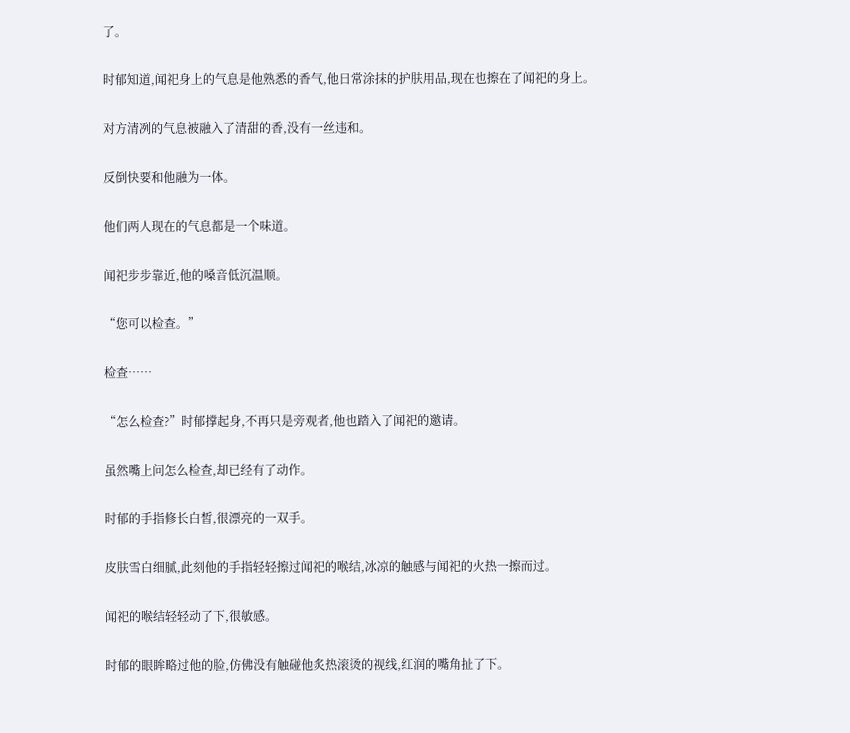了。

时郁知道,闻祀身上的气息是他熟悉的香气,他日常涂抹的护肤用品,现在也擦在了闻祀的身上。

对方清冽的气息被融入了清甜的香,没有一丝违和。

反倒快要和他融为一体。

他们两人现在的气息都是一个味道。

闻祀步步靠近,他的嗓音低沉温顺。

“您可以检查。”

检查……

“怎么检查?”时郁撑起身,不再只是旁观者,他也踏入了闻祀的邀请。

虽然嘴上问怎么检查,却已经有了动作。

时郁的手指修长白皙,很漂亮的一双手。

皮肤雪白细腻,此刻他的手指轻轻擦过闻祀的喉结,冰凉的触感与闻祀的火热一擦而过。

闻祀的喉结轻轻动了下,很敏感。

时郁的眼眸略过他的脸,仿佛没有触碰他炙热滚烫的视线,红润的嘴角扯了下。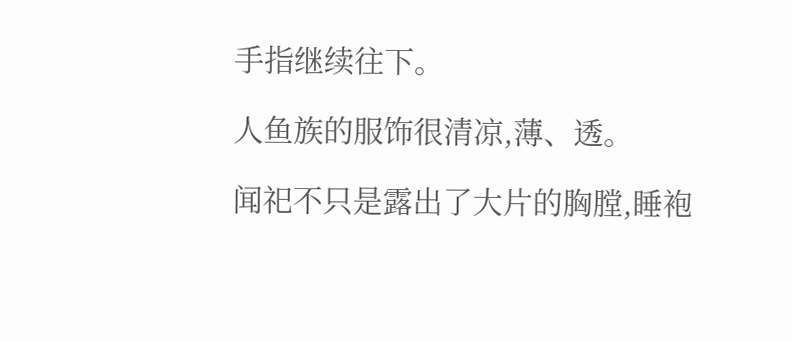手指继续往下。

人鱼族的服饰很清凉,薄、透。

闻祀不只是露出了大片的胸膛,睡袍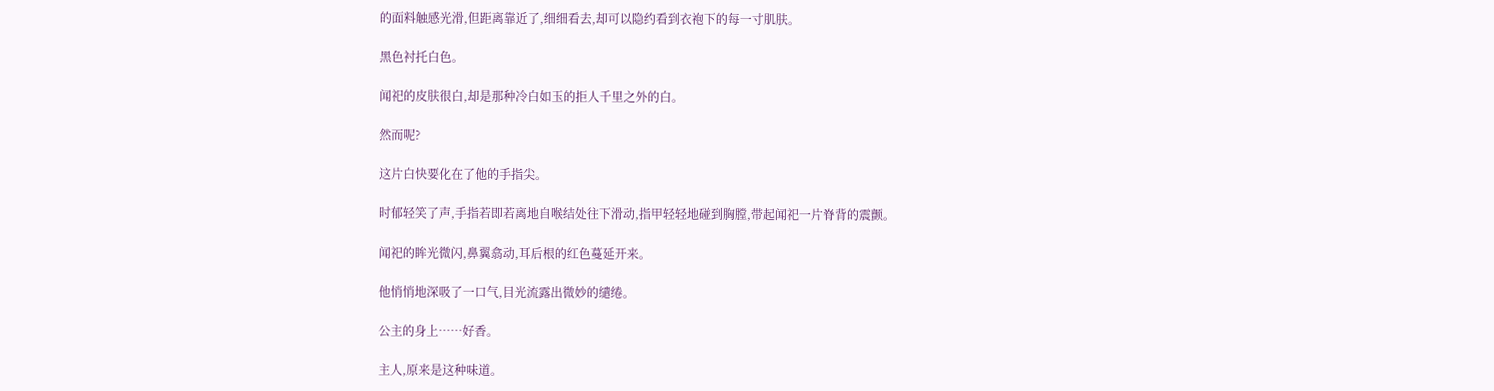的面料触感光滑,但距离靠近了,细细看去,却可以隐约看到衣袍下的每一寸肌肤。

黑色衬托白色。

闻祀的皮肤很白,却是那种冷白如玉的拒人千里之外的白。

然而呢?

这片白快要化在了他的手指尖。

时郁轻笑了声,手指若即若离地自喉结处往下滑动,指甲轻轻地碰到胸膛,带起闻祀一片脊背的震颤。

闻祀的眸光微闪,鼻翼翕动,耳后根的红色蔓延开来。

他悄悄地深吸了一口气,目光流露出微妙的缱绻。

公主的身上……好香。

主人,原来是这种味道。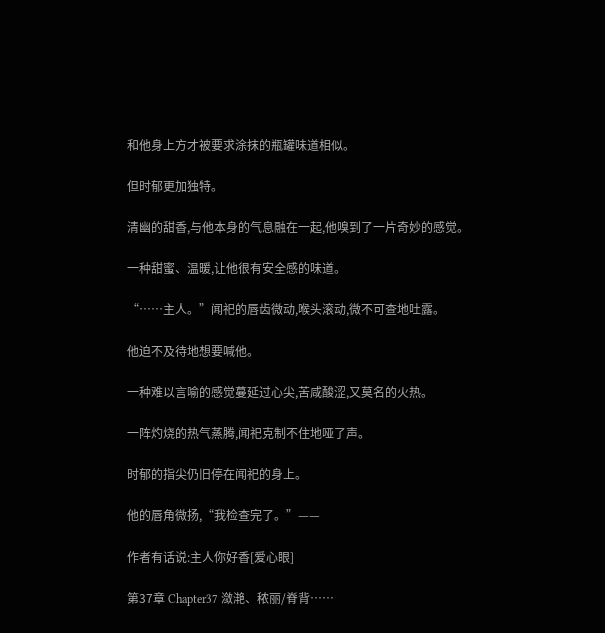和他身上方才被要求涂抹的瓶罐味道相似。

但时郁更加独特。

清幽的甜香,与他本身的气息融在一起,他嗅到了一片奇妙的感觉。

一种甜蜜、温暖,让他很有安全感的味道。

“……主人。”闻祀的唇齿微动,喉头滚动,微不可查地吐露。

他迫不及待地想要喊他。

一种难以言喻的感觉蔓延过心尖,苦咸酸涩,又莫名的火热。

一阵灼烧的热气蒸腾,闻祀克制不住地哑了声。

时郁的指尖仍旧停在闻祀的身上。

他的唇角微扬,“我检查完了。”——

作者有话说:主人你好香[爱心眼]

第37章 Chapter37 潋滟、秾丽/脊背……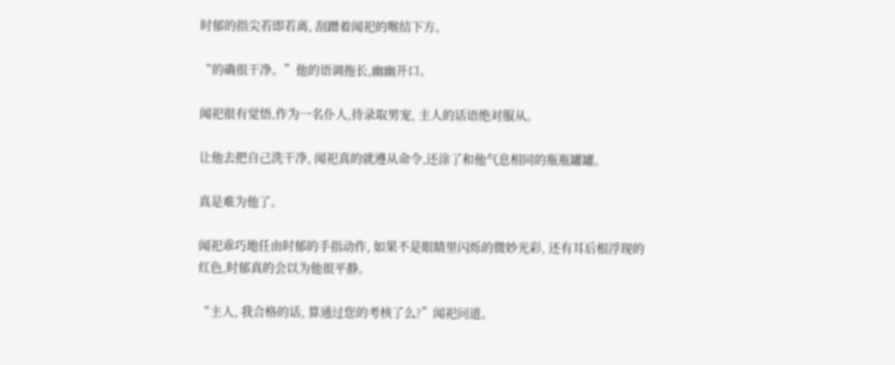时郁的指尖若即若离, 刮蹭着闻祀的喉结下方。

“的确很干净。”他的语调拖长,幽幽开口。

闻祀很有觉悟,作为一名仆人,待录取男宠, 主人的话语绝对服从。

让他去把自己洗干净, 闻祀真的就遵从命令,还涂了和他气息相同的瓶瓶罐罐。

真是难为他了。

闻祀乖巧地任由时郁的手指动作, 如果不是眼睛里闪烁的微妙光彩, 还有耳后根浮现的红色,时郁真的会以为他很平静。

“主人, 我合格的话, 算通过您的考核了么?”闻祀问道。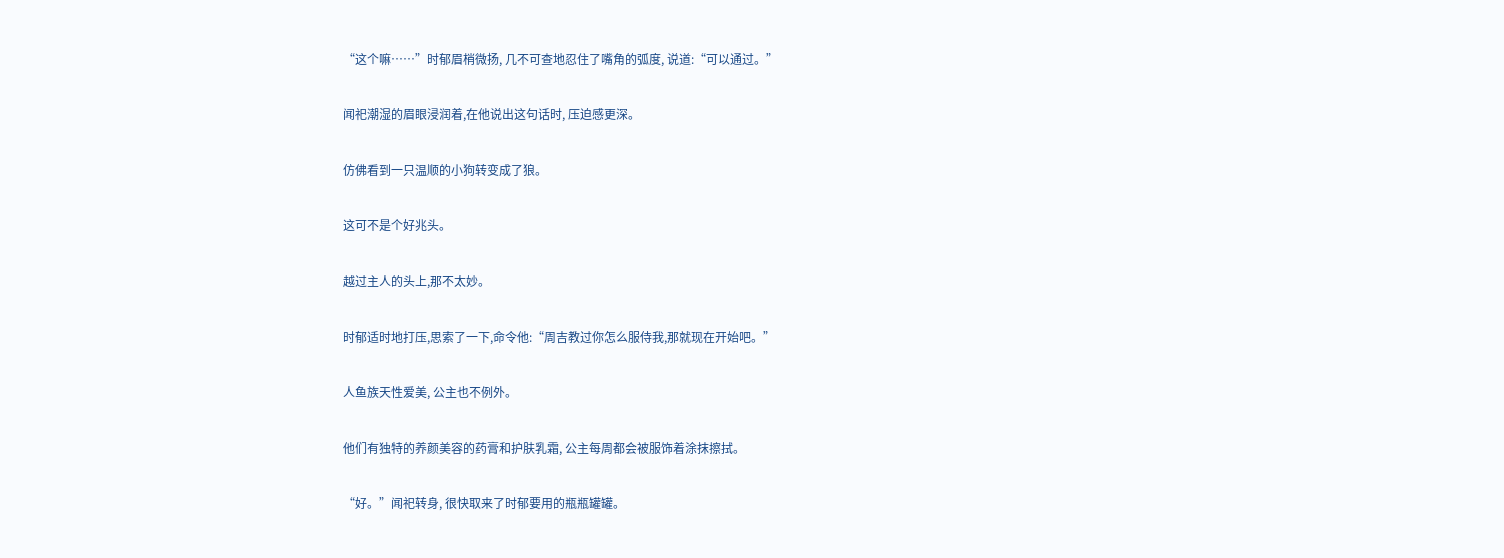“这个嘛……”时郁眉梢微扬, 几不可查地忍住了嘴角的弧度, 说道:“可以通过。”

闻祀潮湿的眉眼浸润着,在他说出这句话时, 压迫感更深。

仿佛看到一只温顺的小狗转变成了狼。

这可不是个好兆头。

越过主人的头上,那不太妙。

时郁适时地打压,思索了一下,命令他:“周吉教过你怎么服侍我,那就现在开始吧。”

人鱼族天性爱美, 公主也不例外。

他们有独特的养颜美容的药膏和护肤乳霜, 公主每周都会被服饰着涂抹擦拭。

“好。”闻祀转身, 很快取来了时郁要用的瓶瓶罐罐。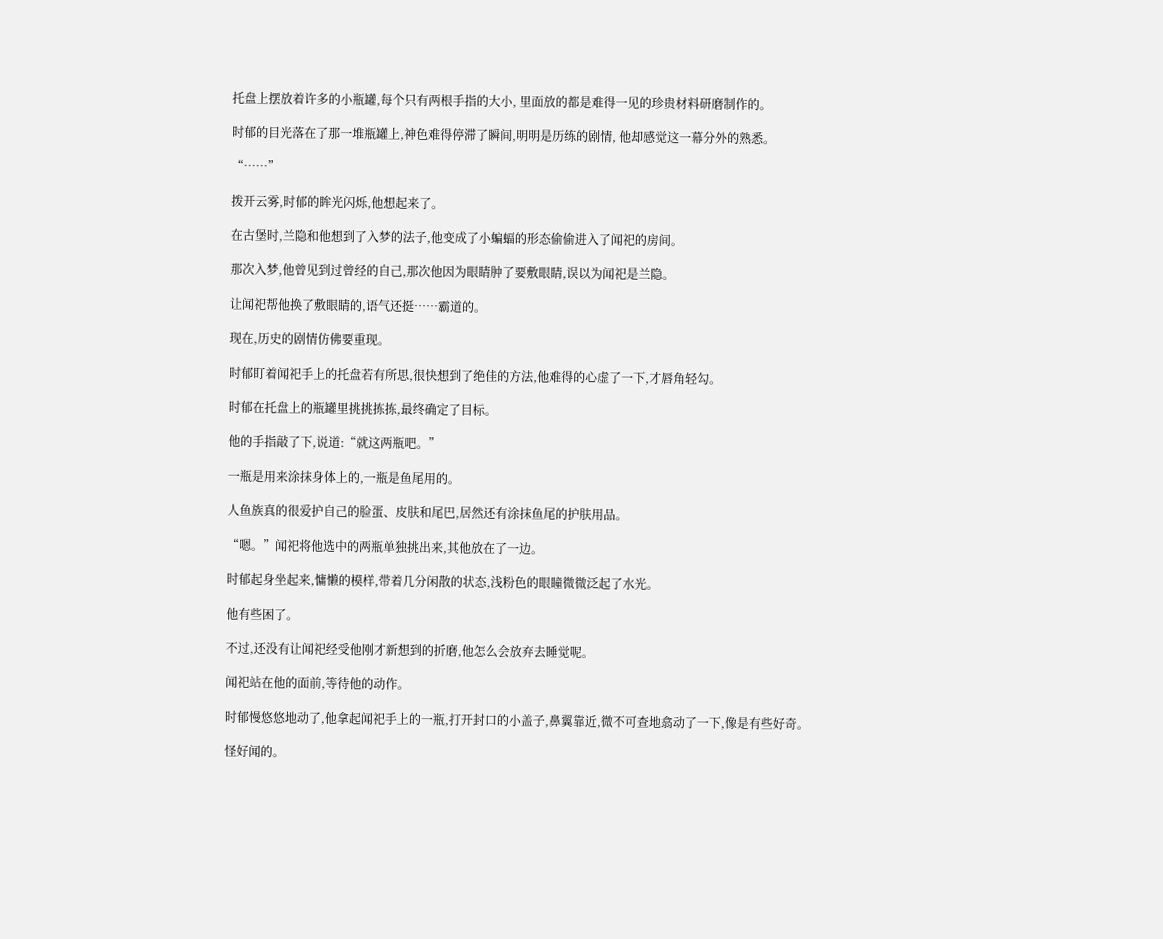托盘上摆放着许多的小瓶罐,每个只有两根手指的大小, 里面放的都是难得一见的珍贵材料研磨制作的。

时郁的目光落在了那一堆瓶罐上,神色难得停滞了瞬间,明明是历练的剧情, 他却感觉这一幕分外的熟悉。

“……”

拨开云雾,时郁的眸光闪烁,他想起来了。

在古堡时,兰隐和他想到了入梦的法子,他变成了小蝙蝠的形态偷偷进入了闻祀的房间。

那次入梦,他曾见到过曾经的自己,那次他因为眼睛肿了要敷眼睛,误以为闻祀是兰隐。

让闻祀帮他换了敷眼睛的,语气还挺……霸道的。

现在,历史的剧情仿佛要重现。

时郁盯着闻祀手上的托盘若有所思,很快想到了绝佳的方法,他难得的心虚了一下,才唇角轻勾。

时郁在托盘上的瓶罐里挑挑拣拣,最终确定了目标。

他的手指敲了下,说道:“就这两瓶吧。”

一瓶是用来涂抹身体上的,一瓶是鱼尾用的。

人鱼族真的很爱护自己的脸蛋、皮肤和尾巴,居然还有涂抹鱼尾的护肤用品。

“嗯。”闻祀将他选中的两瓶单独挑出来,其他放在了一边。

时郁起身坐起来,慵懒的模样,带着几分闲散的状态,浅粉色的眼瞳微微泛起了水光。

他有些困了。

不过,还没有让闻祀经受他刚才新想到的折磨,他怎么会放弃去睡觉呢。

闻祀站在他的面前,等待他的动作。

时郁慢悠悠地动了,他拿起闻祀手上的一瓶,打开封口的小盖子,鼻翼靠近,微不可查地翕动了一下,像是有些好奇。

怪好闻的。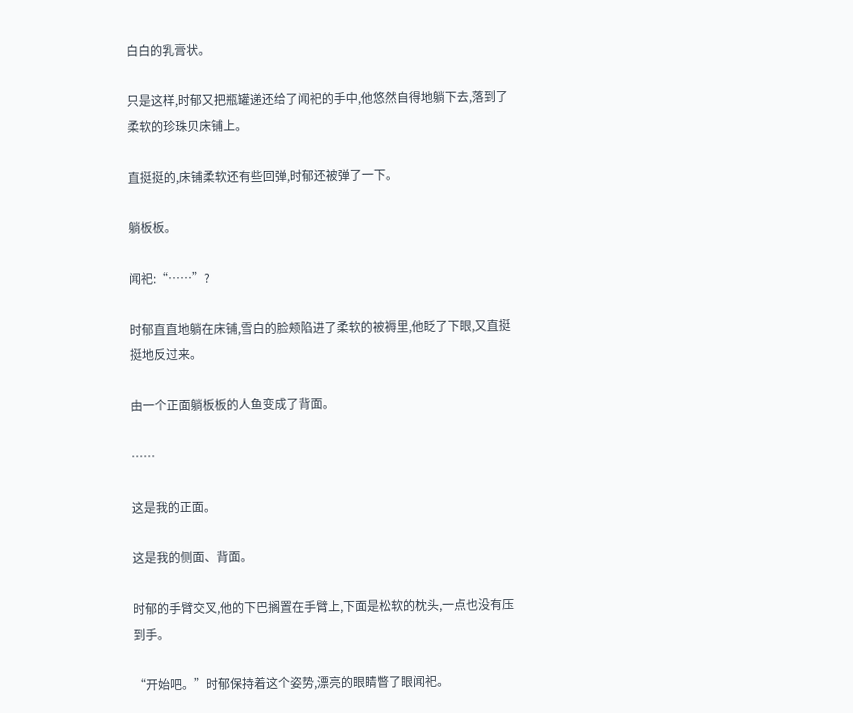白白的乳膏状。

只是这样,时郁又把瓶罐递还给了闻祀的手中,他悠然自得地躺下去,落到了柔软的珍珠贝床铺上。

直挺挺的,床铺柔软还有些回弹,时郁还被弹了一下。

躺板板。

闻祀:“……”?

时郁直直地躺在床铺,雪白的脸颊陷进了柔软的被褥里,他眨了下眼,又直挺挺地反过来。

由一个正面躺板板的人鱼变成了背面。

……

这是我的正面。

这是我的侧面、背面。

时郁的手臂交叉,他的下巴搁置在手臂上,下面是松软的枕头,一点也没有压到手。

“开始吧。”时郁保持着这个姿势,漂亮的眼睛瞥了眼闻祀。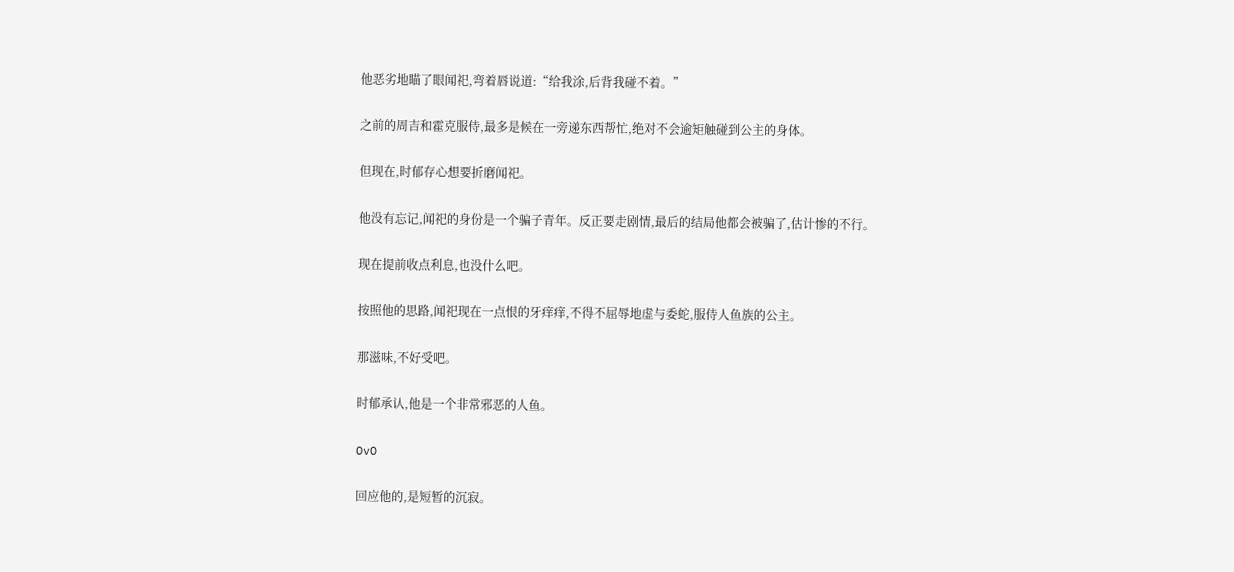他恶劣地瞄了眼闻祀,弯着唇说道:“给我涂,后背我碰不着。”

之前的周吉和霍克服侍,最多是候在一旁递东西帮忙,绝对不会逾矩触碰到公主的身体。

但现在,时郁存心想要折磨闻祀。

他没有忘记,闻祀的身份是一个骗子青年。反正要走剧情,最后的结局他都会被骗了,估计惨的不行。

现在提前收点利息,也没什么吧。

按照他的思路,闻祀现在一点恨的牙痒痒,不得不屈辱地虚与委蛇,服侍人鱼族的公主。

那滋味,不好受吧。

时郁承认,他是一个非常邪恶的人鱼。

OvO

回应他的,是短暂的沉寂。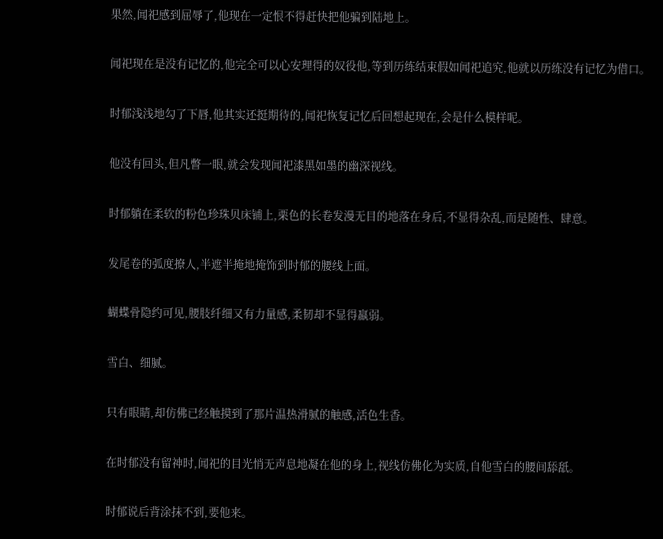果然,闻祀感到屈辱了,他现在一定恨不得赶快把他骗到陆地上。

闻祀现在是没有记忆的,他完全可以心安理得的奴役他,等到历练结束假如闻祀追究,他就以历练没有记忆为借口。

时郁浅浅地勾了下唇,他其实还挺期待的,闻祀恢复记忆后回想起现在,会是什么模样呢。

他没有回头,但凡瞥一眼,就会发现闻祀漆黑如墨的幽深视线。

时郁躺在柔软的粉色珍珠贝床铺上,栗色的长卷发漫无目的地落在身后,不显得杂乱,而是随性、肆意。

发尾卷的弧度撩人,半遮半掩地掩饰到时郁的腰线上面。

蝴蝶骨隐约可见,腰肢纤细又有力量感,柔韧却不显得羸弱。

雪白、细腻。

只有眼睛,却仿佛已经触摸到了那片温热滑腻的触感,活色生香。

在时郁没有留神时,闻祀的目光悄无声息地凝在他的身上,视线仿佛化为实质,自他雪白的腰间舔舐。

时郁说后背涂抹不到,要他来。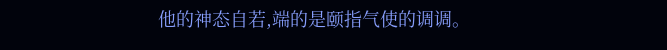他的神态自若,端的是颐指气使的调调。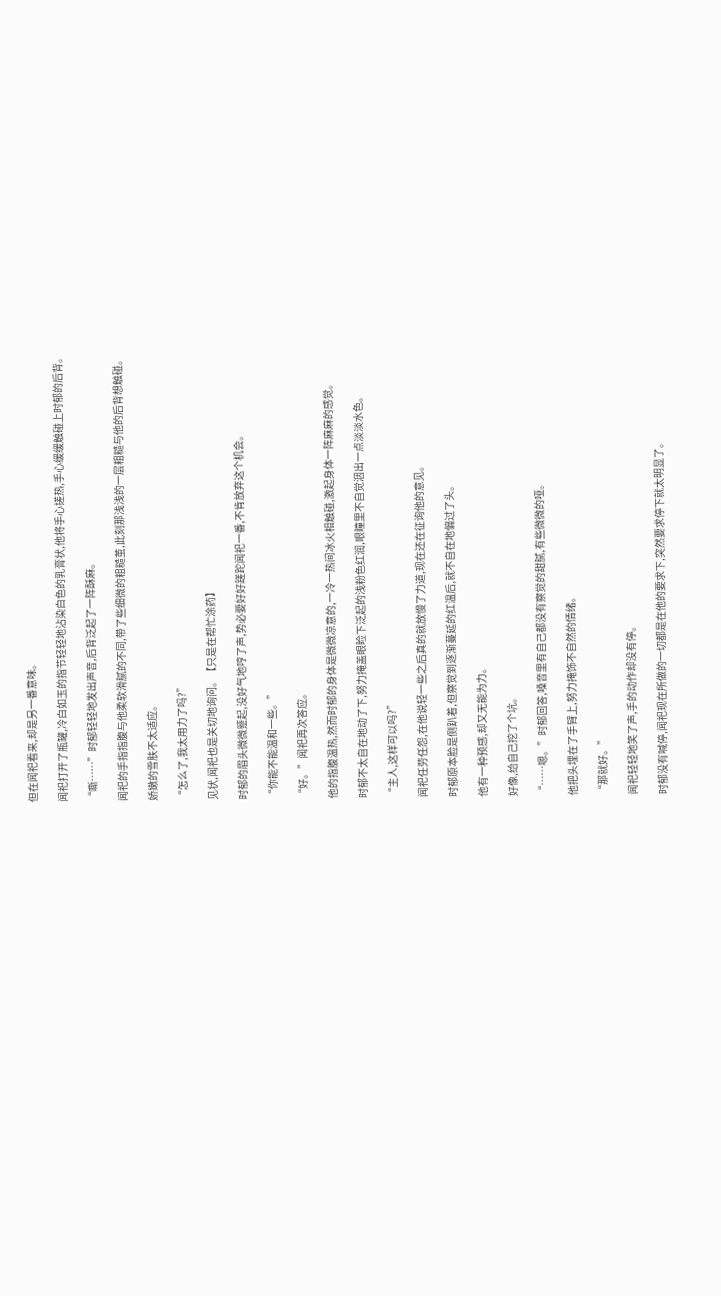但在闻祀看来,却是另一番意味。

闻祀打开了瓶罐,冷白如玉的指节轻轻地沾染白色的乳膏状,他将手心搓热,手心缓缓触碰上时郁的后背。

“嘶……”时郁轻轻地发出声音,后背泛起了一阵酥麻。

闻祀的手指指腹与他柔软滑腻的不同,带了些细微的粗糙茧,此刻那浅浅的一层粗糙与他的后背想触碰。

娇嫩的雪肤不太适应。

“怎么了,我太用力了吗?”

见状,闻祀也是关切地询问。【只是在帮忙涂药】

时郁的眉头微微蹙起,没好气地哼了声,势必要好好蹉跎闻祀一番,不肯放弃这个机会。

“你能不能温和一些。”

“好。”闻祀再次答应。

他的指腹温热,然而时郁的身体是微微凉意的,一冷一热间冰火相触碰,激起身体一阵麻麻的感觉。

时郁不太自在地动了下,努力掩盖眼睑下泛起的浅粉色红润,眼瞳里不自觉洇出一点淡淡水色。

“主人,这样可以吗?”

闻祀任劳任怨,在他说轻一些之后真的就放慢了力道,现在还在征询他的意见。

时郁原本脸是侧趴着,但察觉到逐渐蔓延的红温后,就不自在地偏过了头。

他有一种预感,却又无能为力。

好像,给自己挖了个坑。

“……嗯。”时郁回答,嗓音里有自己都没有察觉的甜腻,有些微微的哑。

他把头埋在了手臂上,努力掩饰不自然的情绪。

“那就好。”

闻祀轻轻地笑了声,手的动作却没有停。

时郁没有喊停,闻祀现在所做的一切都是在他的要求下,突然要求停下就太明显了。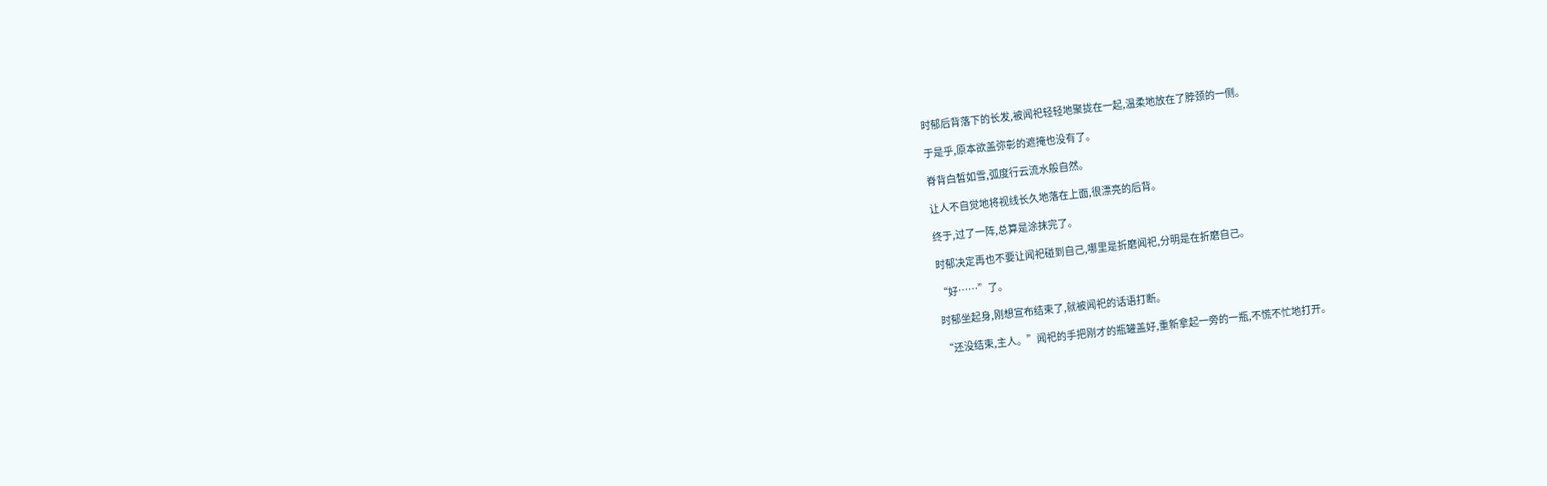时郁后背落下的长发,被闻祀轻轻地聚拢在一起,温柔地放在了脖颈的一侧。

于是乎,原本欲盖弥彰的遮掩也没有了。

脊背白皙如雪,弧度行云流水般自然。

让人不自觉地将视线长久地落在上面,很漂亮的后背。

终于,过了一阵,总算是涂抹完了。

时郁决定再也不要让闻祀碰到自己,哪里是折磨闻祀,分明是在折磨自己。

“好……”了。

时郁坐起身,刚想宣布结束了,就被闻祀的话语打断。

“还没结束,主人。”闻祀的手把刚才的瓶罐盖好,重新拿起一旁的一瓶,不慌不忙地打开。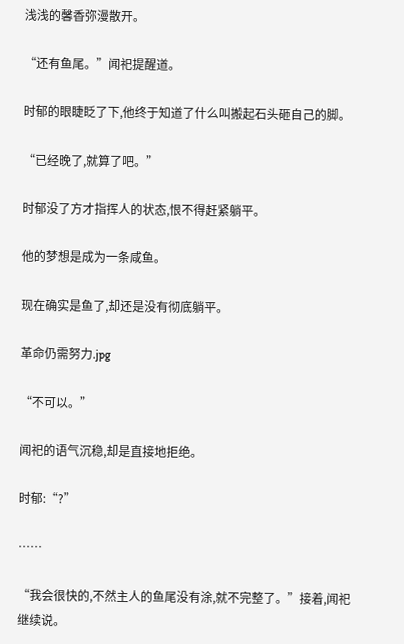浅浅的馨香弥漫散开。

“还有鱼尾。”闻祀提醒道。

时郁的眼睫眨了下,他终于知道了什么叫搬起石头砸自己的脚。

“已经晚了,就算了吧。”

时郁没了方才指挥人的状态,恨不得赶紧躺平。

他的梦想是成为一条咸鱼。

现在确实是鱼了,却还是没有彻底躺平。

革命仍需努力.jpg

“不可以。”

闻祀的语气沉稳,却是直接地拒绝。

时郁:“?”

……

“我会很快的,不然主人的鱼尾没有涂,就不完整了。”接着,闻祀继续说。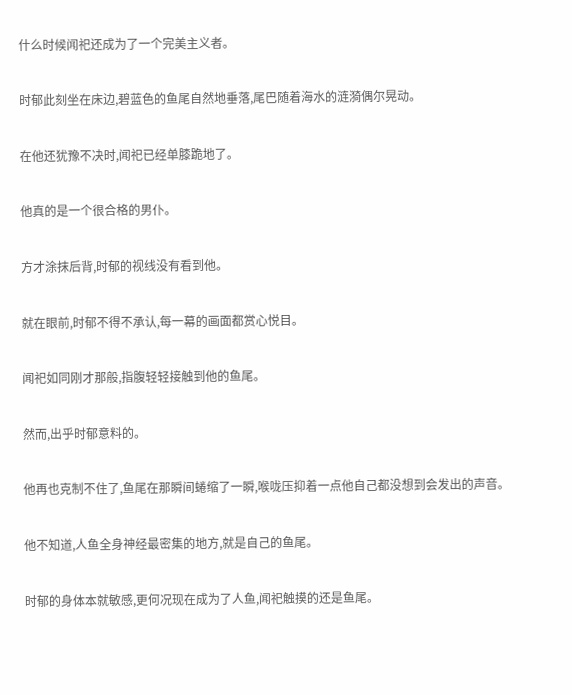什么时候闻祀还成为了一个完美主义者。

时郁此刻坐在床边,碧蓝色的鱼尾自然地垂落,尾巴随着海水的涟漪偶尔晃动。

在他还犹豫不决时,闻祀已经单膝跪地了。

他真的是一个很合格的男仆。

方才涂抹后背,时郁的视线没有看到他。

就在眼前,时郁不得不承认,每一幕的画面都赏心悦目。

闻祀如同刚才那般,指腹轻轻接触到他的鱼尾。

然而,出乎时郁意料的。

他再也克制不住了,鱼尾在那瞬间蜷缩了一瞬,喉咙压抑着一点他自己都没想到会发出的声音。

他不知道,人鱼全身神经最密集的地方,就是自己的鱼尾。

时郁的身体本就敏感,更何况现在成为了人鱼,闻祀触摸的还是鱼尾。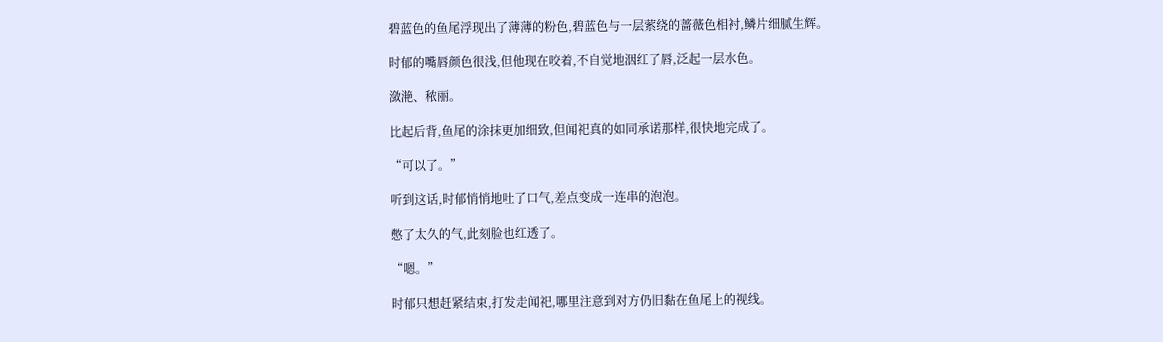碧蓝色的鱼尾浮现出了薄薄的粉色,碧蓝色与一层萦绕的蔷薇色相衬,鳞片细腻生辉。

时郁的嘴唇颜色很浅,但他现在咬着,不自觉地洇红了唇,泛起一层水色。

潋滟、秾丽。

比起后背,鱼尾的涂抹更加细致,但闻祀真的如同承诺那样,很快地完成了。

“可以了。”

听到这话,时郁悄悄地吐了口气,差点变成一连串的泡泡。

憋了太久的气,此刻脸也红透了。

“嗯。”

时郁只想赶紧结束,打发走闻祀,哪里注意到对方仍旧黏在鱼尾上的视线。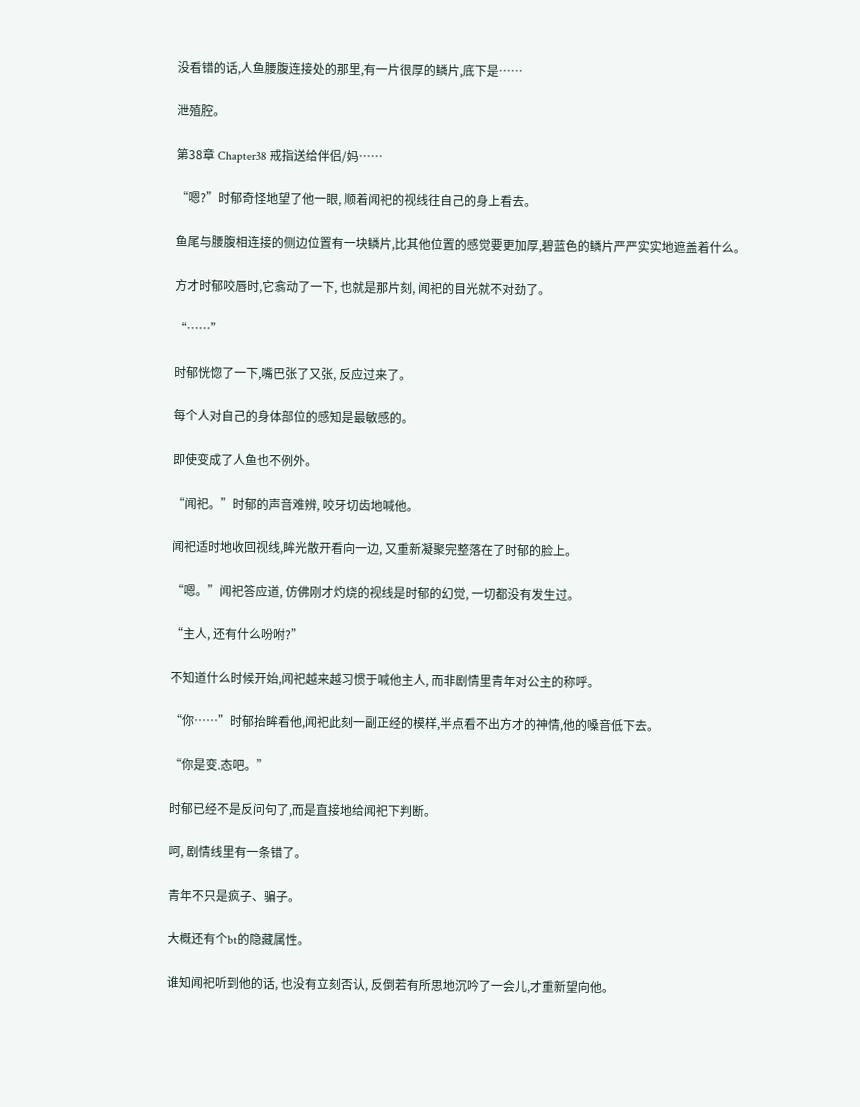没看错的话,人鱼腰腹连接处的那里,有一片很厚的鳞片,底下是……

泄殖腔。

第38章 Chapter38 戒指送给伴侣/妈……

“嗯?”时郁奇怪地望了他一眼, 顺着闻祀的视线往自己的身上看去。

鱼尾与腰腹相连接的侧边位置有一块鳞片,比其他位置的感觉要更加厚,碧蓝色的鳞片严严实实地遮盖着什么。

方才时郁咬唇时,它翕动了一下, 也就是那片刻, 闻祀的目光就不对劲了。

“……”

时郁恍惚了一下,嘴巴张了又张, 反应过来了。

每个人对自己的身体部位的感知是最敏感的。

即使变成了人鱼也不例外。

“闻祀。”时郁的声音难辨, 咬牙切齿地喊他。

闻祀适时地收回视线,眸光散开看向一边, 又重新凝聚完整落在了时郁的脸上。

“嗯。”闻祀答应道, 仿佛刚才灼烧的视线是时郁的幻觉, 一切都没有发生过。

“主人, 还有什么吩咐?”

不知道什么时候开始,闻祀越来越习惯于喊他主人, 而非剧情里青年对公主的称呼。

“你……”时郁抬眸看他,闻祀此刻一副正经的模样,半点看不出方才的神情,他的嗓音低下去。

“你是变.态吧。”

时郁已经不是反问句了,而是直接地给闻祀下判断。

呵, 剧情线里有一条错了。

青年不只是疯子、骗子。

大概还有个bt的隐藏属性。

谁知闻祀听到他的话, 也没有立刻否认, 反倒若有所思地沉吟了一会儿,才重新望向他。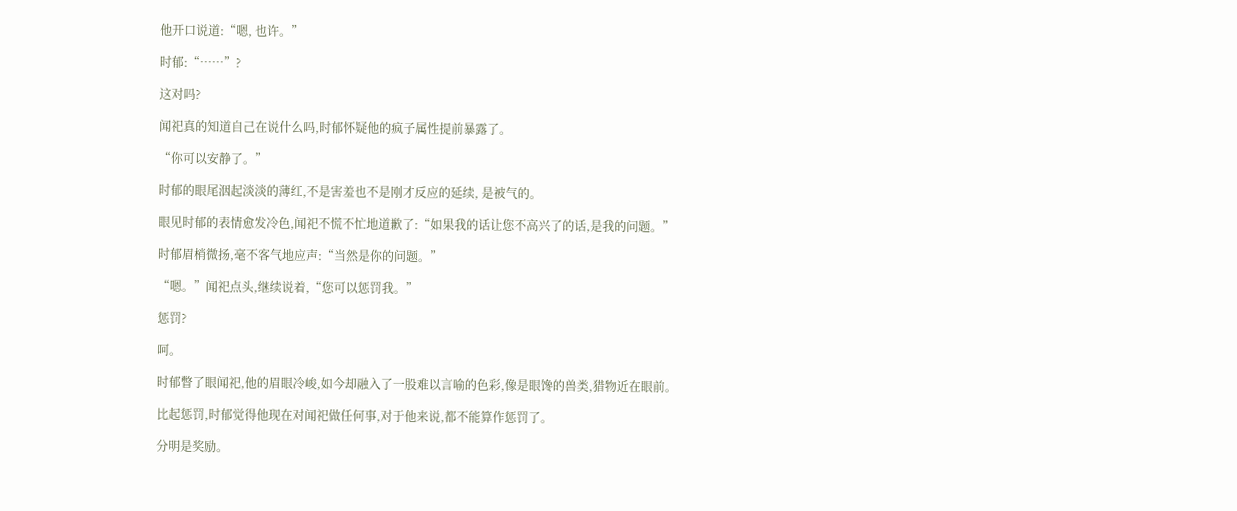他开口说道:“嗯, 也许。”

时郁:“……”?

这对吗?

闻祀真的知道自己在说什么吗,时郁怀疑他的疯子属性提前暴露了。

“你可以安静了。”

时郁的眼尾洇起淡淡的薄红,不是害羞也不是刚才反应的延续, 是被气的。

眼见时郁的表情愈发冷色,闻祀不慌不忙地道歉了:“如果我的话让您不高兴了的话,是我的问题。”

时郁眉梢微扬,毫不客气地应声:“当然是你的问题。”

“嗯。”闻祀点头,继续说着,“您可以惩罚我。”

惩罚?

呵。

时郁瞥了眼闻祀,他的眉眼冷峻,如今却融入了一股难以言喻的色彩,像是眼馋的兽类,猎物近在眼前。

比起惩罚,时郁觉得他现在对闻祀做任何事,对于他来说,都不能算作惩罚了。

分明是奖励。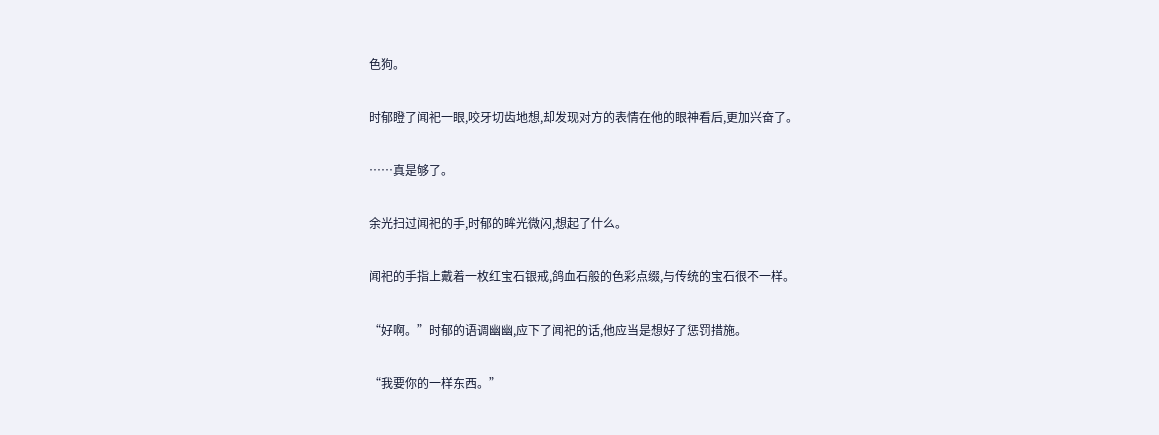色狗。

时郁瞪了闻祀一眼,咬牙切齿地想,却发现对方的表情在他的眼神看后,更加兴奋了。

……真是够了。

余光扫过闻祀的手,时郁的眸光微闪,想起了什么。

闻祀的手指上戴着一枚红宝石银戒,鸽血石般的色彩点缀,与传统的宝石很不一样。

“好啊。”时郁的语调幽幽,应下了闻祀的话,他应当是想好了惩罚措施。

“我要你的一样东西。”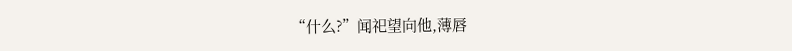“什么?”闻祀望向他,薄唇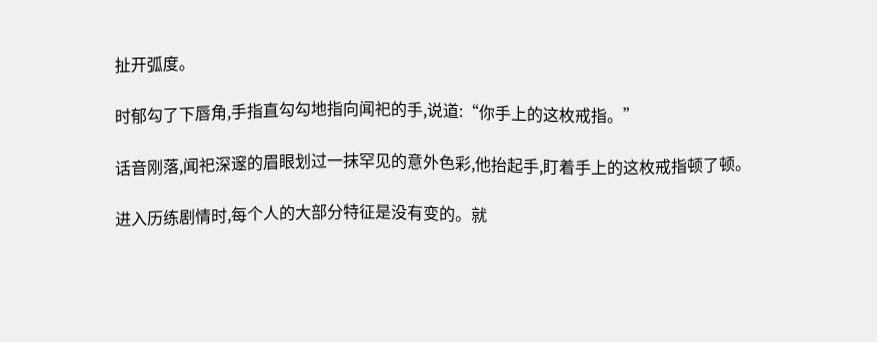扯开弧度。

时郁勾了下唇角,手指直勾勾地指向闻祀的手,说道:“你手上的这枚戒指。”

话音刚落,闻祀深邃的眉眼划过一抹罕见的意外色彩,他抬起手,盯着手上的这枚戒指顿了顿。

进入历练剧情时,每个人的大部分特征是没有变的。就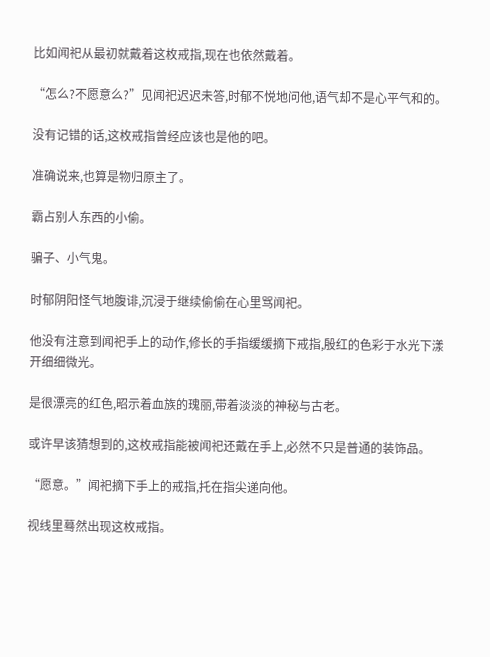比如闻祀从最初就戴着这枚戒指,现在也依然戴着。

“怎么?不愿意么?”见闻祀迟迟未答,时郁不悦地问他,语气却不是心平气和的。

没有记错的话,这枚戒指曾经应该也是他的吧。

准确说来,也算是物归原主了。

霸占别人东西的小偷。

骗子、小气鬼。

时郁阴阳怪气地腹诽,沉浸于继续偷偷在心里骂闻祀。

他没有注意到闻祀手上的动作,修长的手指缓缓摘下戒指,殷红的色彩于水光下漾开细细微光。

是很漂亮的红色,昭示着血族的瑰丽,带着淡淡的神秘与古老。

或许早该猜想到的,这枚戒指能被闻祀还戴在手上,必然不只是普通的装饰品。

“愿意。”闻祀摘下手上的戒指,托在指尖递向他。

视线里蓦然出现这枚戒指。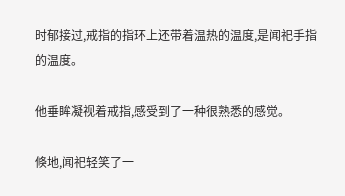时郁接过,戒指的指环上还带着温热的温度,是闻祀手指的温度。

他垂眸凝视着戒指,感受到了一种很熟悉的感觉。

倏地,闻祀轻笑了一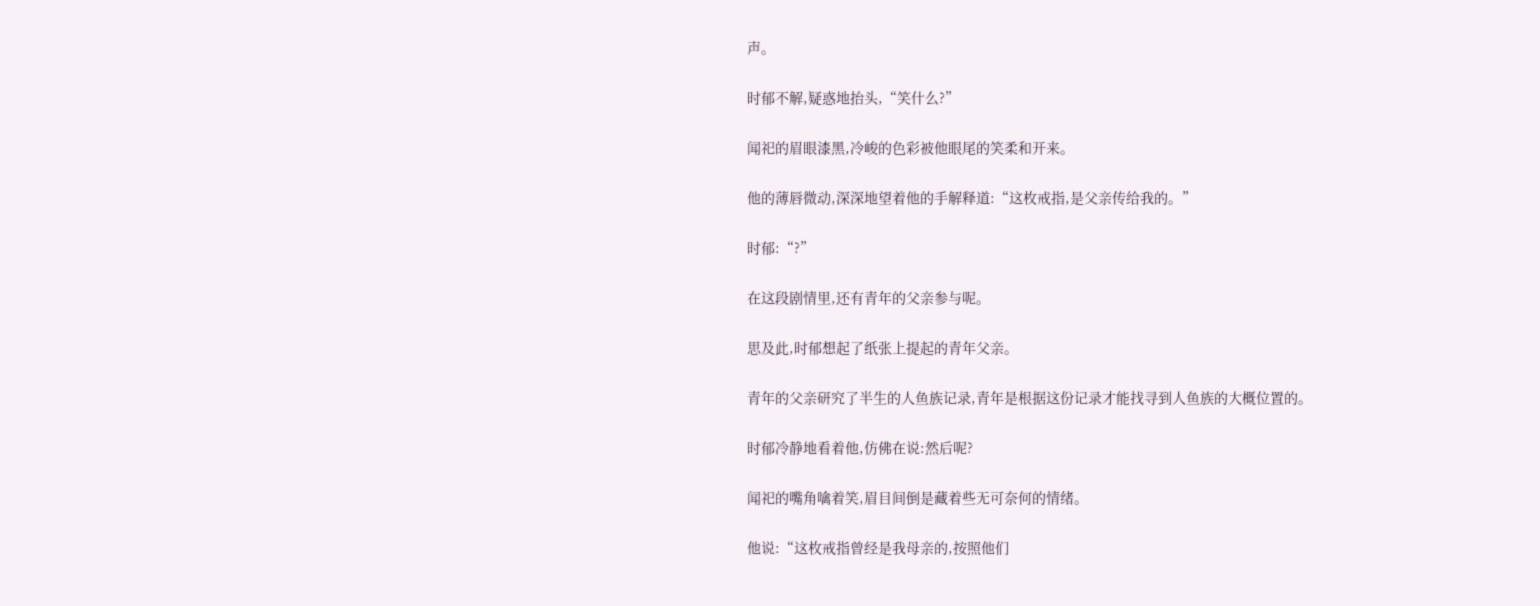声。

时郁不解,疑惑地抬头,“笑什么?”

闻祀的眉眼漆黑,冷峻的色彩被他眼尾的笑柔和开来。

他的薄唇微动,深深地望着他的手解释道:“这枚戒指,是父亲传给我的。”

时郁:“?”

在这段剧情里,还有青年的父亲参与呢。

思及此,时郁想起了纸张上提起的青年父亲。

青年的父亲研究了半生的人鱼族记录,青年是根据这份记录才能找寻到人鱼族的大概位置的。

时郁冷静地看着他,仿佛在说:然后呢?

闻祀的嘴角噙着笑,眉目间倒是藏着些无可奈何的情绪。

他说:“这枚戒指曾经是我母亲的,按照他们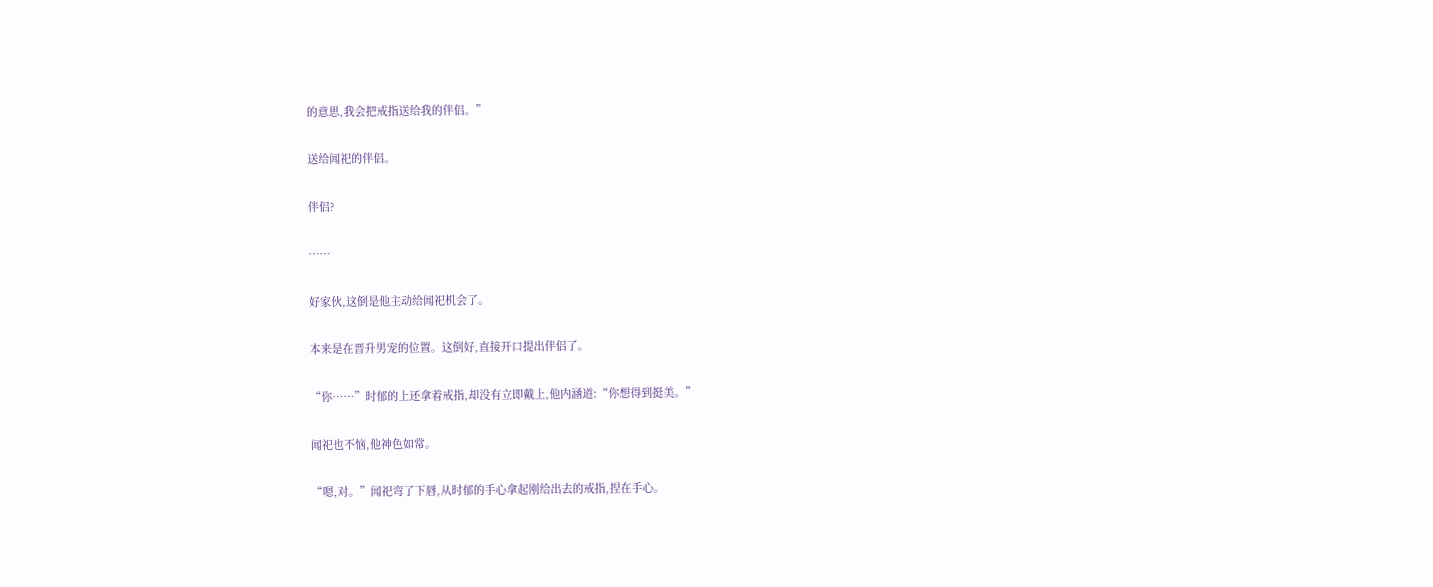的意思,我会把戒指送给我的伴侣。”

送给闻祀的伴侣。

伴侣?

……

好家伙,这倒是他主动给闻祀机会了。

本来是在晋升男宠的位置。这倒好,直接开口提出伴侣了。

“你……”时郁的上还拿着戒指,却没有立即戴上,他内涵道:“你想得到挺美。”

闻祀也不恼,他神色如常。

“嗯,对。”闻祀弯了下唇,从时郁的手心拿起刚给出去的戒指,捏在手心。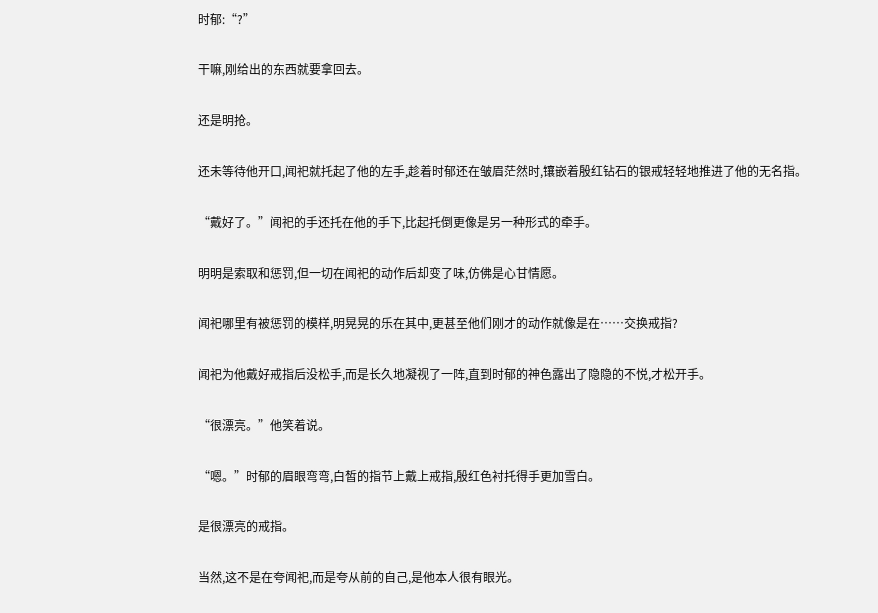时郁:“?”

干嘛,刚给出的东西就要拿回去。

还是明抢。

还未等待他开口,闻祀就托起了他的左手,趁着时郁还在皱眉茫然时,镶嵌着殷红钻石的银戒轻轻地推进了他的无名指。

“戴好了。”闻祀的手还托在他的手下,比起托倒更像是另一种形式的牵手。

明明是索取和惩罚,但一切在闻祀的动作后却变了味,仿佛是心甘情愿。

闻祀哪里有被惩罚的模样,明晃晃的乐在其中,更甚至他们刚才的动作就像是在……交换戒指?

闻祀为他戴好戒指后没松手,而是长久地凝视了一阵,直到时郁的神色露出了隐隐的不悦,才松开手。

“很漂亮。”他笑着说。

“嗯。”时郁的眉眼弯弯,白皙的指节上戴上戒指,殷红色衬托得手更加雪白。

是很漂亮的戒指。

当然,这不是在夸闻祀,而是夸从前的自己,是他本人很有眼光。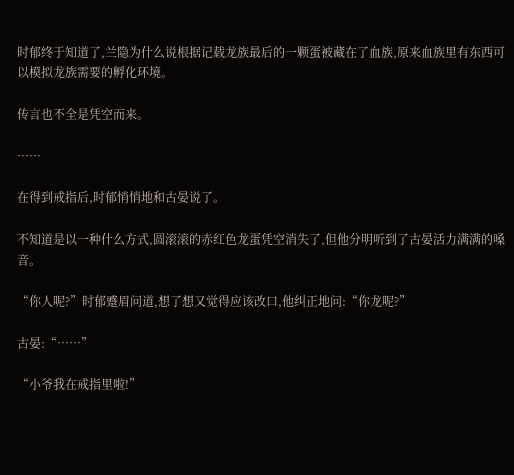时郁终于知道了,兰隐为什么说根据记载龙族最后的一颗蛋被藏在了血族,原来血族里有东西可以模拟龙族需要的孵化环境。

传言也不全是凭空而来。

……

在得到戒指后,时郁悄悄地和古晏说了。

不知道是以一种什么方式,圆滚滚的赤红色龙蛋凭空消失了,但他分明听到了古晏活力满满的嗓音。

“你人呢?”时郁蹙眉问道,想了想又觉得应该改口,他纠正地问:“你龙呢?”

古晏:“……”

“小爷我在戒指里啦!”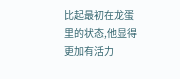比起最初在龙蛋里的状态,他显得更加有活力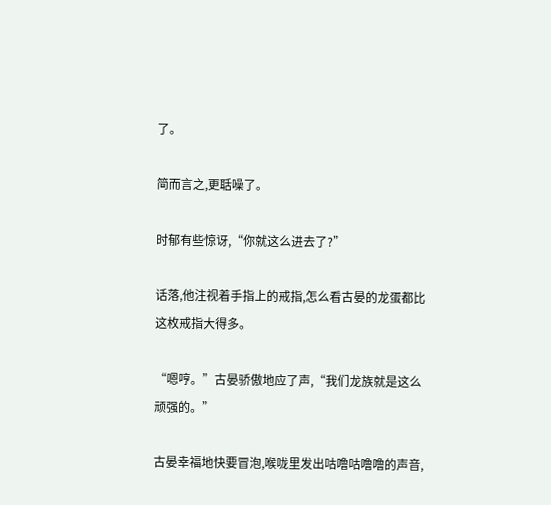了。

简而言之,更聒噪了。

时郁有些惊讶,“你就这么进去了?”

话落,他注视着手指上的戒指,怎么看古晏的龙蛋都比这枚戒指大得多。

“嗯哼。”古晏骄傲地应了声,“我们龙族就是这么顽强的。”

古晏幸福地快要冒泡,喉咙里发出咕噜咕噜噜的声音,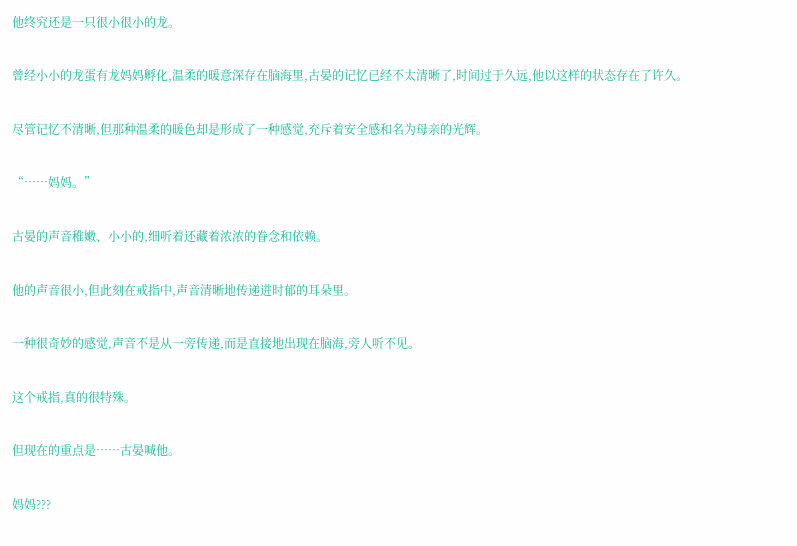他终究还是一只很小很小的龙。

曾经小小的龙蛋有龙妈妈孵化,温柔的暖意深存在脑海里,古晏的记忆已经不太清晰了,时间过于久远,他以这样的状态存在了许久。

尽管记忆不清晰,但那种温柔的暖色却是形成了一种感觉,充斥着安全感和名为母亲的光辉。

“……妈妈。”

古晏的声音稚嫩、小小的,细听着还藏着浓浓的眷念和依赖。

他的声音很小,但此刻在戒指中,声音清晰地传递进时郁的耳朵里。

一种很奇妙的感觉,声音不是从一旁传递,而是直接地出现在脑海,旁人听不见。

这个戒指,真的很特殊。

但现在的重点是……古晏喊他。

妈妈???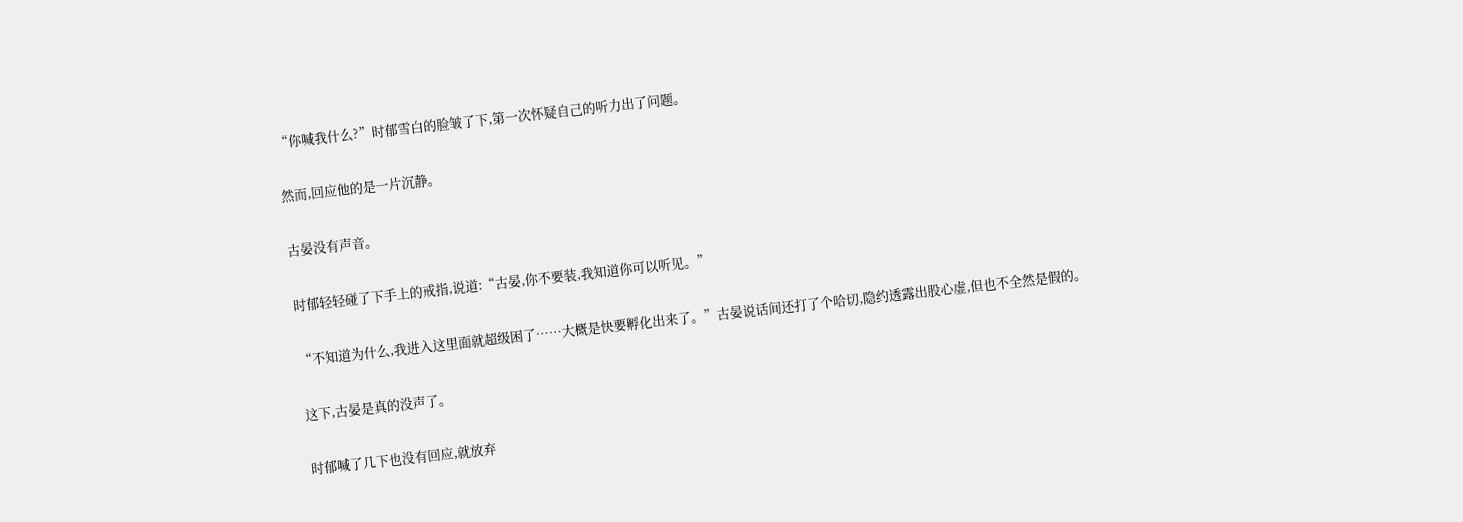“你喊我什么?”时郁雪白的脸皱了下,第一次怀疑自己的听力出了问题。

然而,回应他的是一片沉静。

古晏没有声音。

时郁轻轻碰了下手上的戒指,说道:“古晏,你不要装,我知道你可以听见。”

“不知道为什么,我进入这里面就超级困了……大概是快要孵化出来了。”古晏说话间还打了个哈切,隐约透露出股心虚,但也不全然是假的。

这下,古晏是真的没声了。

时郁喊了几下也没有回应,就放弃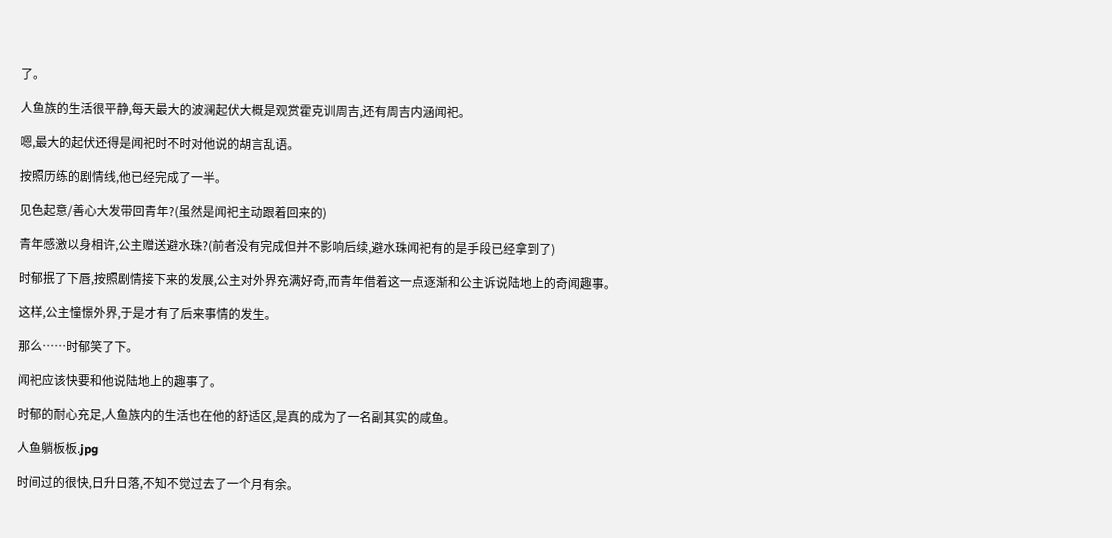了。

人鱼族的生活很平静,每天最大的波澜起伏大概是观赏霍克训周吉,还有周吉内涵闻祀。

嗯,最大的起伏还得是闻祀时不时对他说的胡言乱语。

按照历练的剧情线,他已经完成了一半。

见色起意/善心大发带回青年?(虽然是闻祀主动跟着回来的)

青年感激以身相许,公主赠送避水珠?(前者没有完成但并不影响后续,避水珠闻祀有的是手段已经拿到了)

时郁抿了下唇,按照剧情接下来的发展,公主对外界充满好奇,而青年借着这一点逐渐和公主诉说陆地上的奇闻趣事。

这样,公主憧憬外界,于是才有了后来事情的发生。

那么……时郁笑了下。

闻祀应该快要和他说陆地上的趣事了。

时郁的耐心充足,人鱼族内的生活也在他的舒适区,是真的成为了一名副其实的咸鱼。

人鱼躺板板.jpg

时间过的很快,日升日落,不知不觉过去了一个月有余。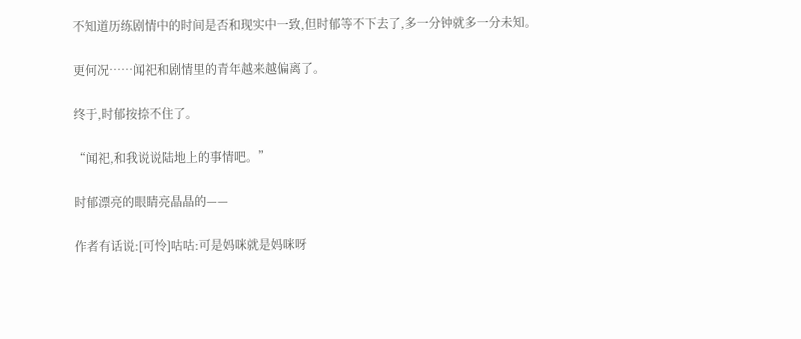不知道历练剧情中的时间是否和现实中一致,但时郁等不下去了,多一分钟就多一分未知。

更何况……闻祀和剧情里的青年越来越偏离了。

终于,时郁按捺不住了。

“闻祀,和我说说陆地上的事情吧。”

时郁漂亮的眼睛亮晶晶的——

作者有话说:[可怜]咕咕:可是妈咪就是妈咪呀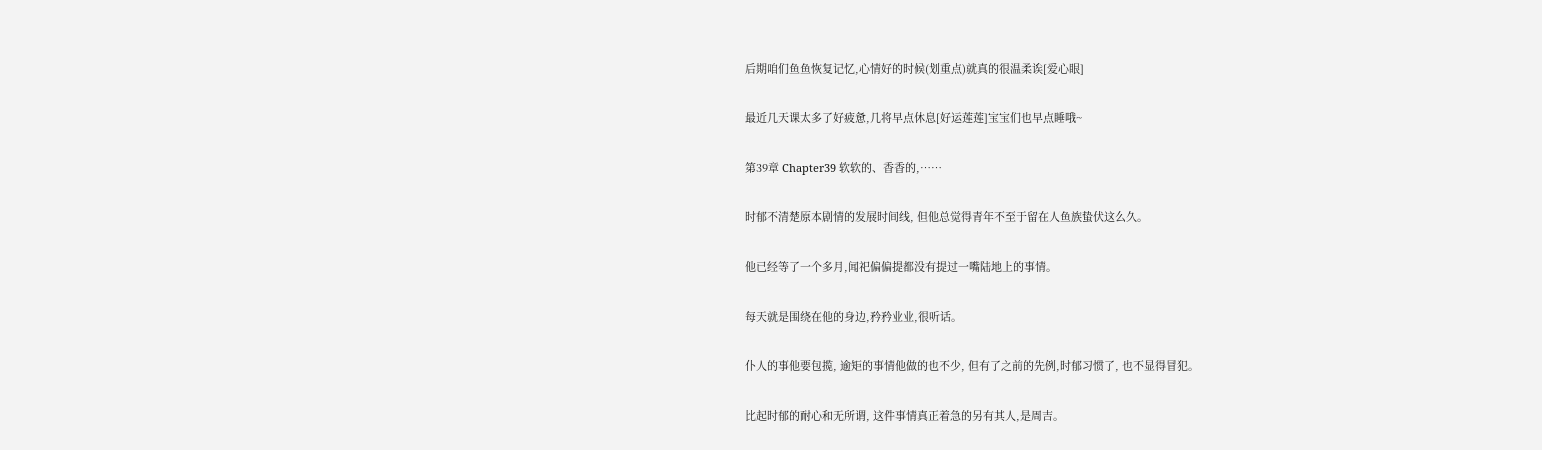后期咱们鱼鱼恢复记忆,心情好的时候(划重点)就真的很温柔诶[爱心眼]

最近几天课太多了好疲惫,几将早点休息[好运莲莲]宝宝们也早点睡哦~

第39章 Chapter39 软软的、香香的,……

时郁不清楚原本剧情的发展时间线, 但他总觉得青年不至于留在人鱼族蛰伏这么久。

他已经等了一个多月,闻祀偏偏提都没有提过一嘴陆地上的事情。

每天就是围绕在他的身边,矜矜业业,很听话。

仆人的事他要包揽, 逾矩的事情他做的也不少, 但有了之前的先例,时郁习惯了, 也不显得冒犯。

比起时郁的耐心和无所谓, 这件事情真正着急的另有其人,是周吉。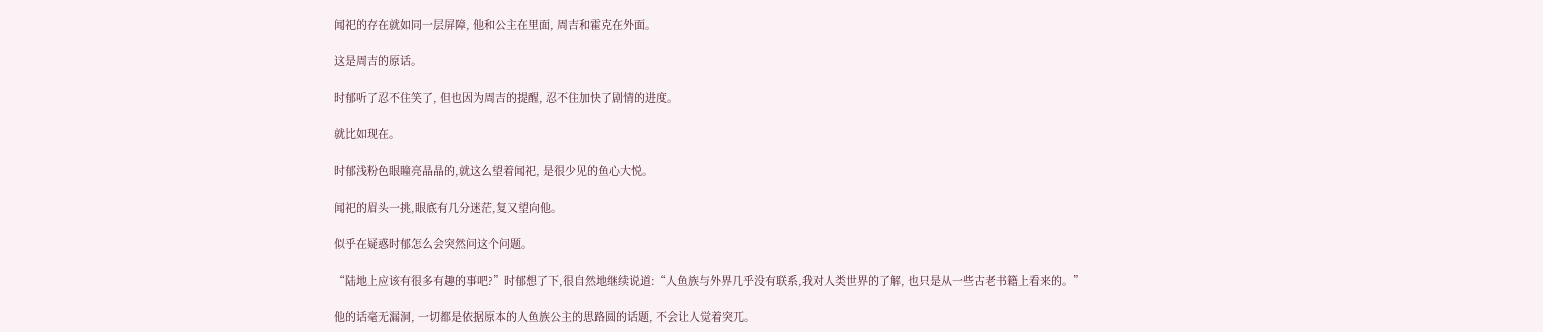闻祀的存在就如同一层屏障, 他和公主在里面, 周吉和霍克在外面。

这是周吉的原话。

时郁听了忍不住笑了, 但也因为周吉的提醒, 忍不住加快了剧情的进度。

就比如现在。

时郁浅粉色眼瞳亮晶晶的,就这么望着闻祀, 是很少见的鱼心大悦。

闻祀的眉头一挑,眼底有几分迷茫,复又望向他。

似乎在疑惑时郁怎么会突然问这个问题。

“陆地上应该有很多有趣的事吧?”时郁想了下,很自然地继续说道:“人鱼族与外界几乎没有联系,我对人类世界的了解, 也只是从一些古老书籍上看来的。”

他的话毫无漏洞, 一切都是依据原本的人鱼族公主的思路圆的话题, 不会让人觉着突兀。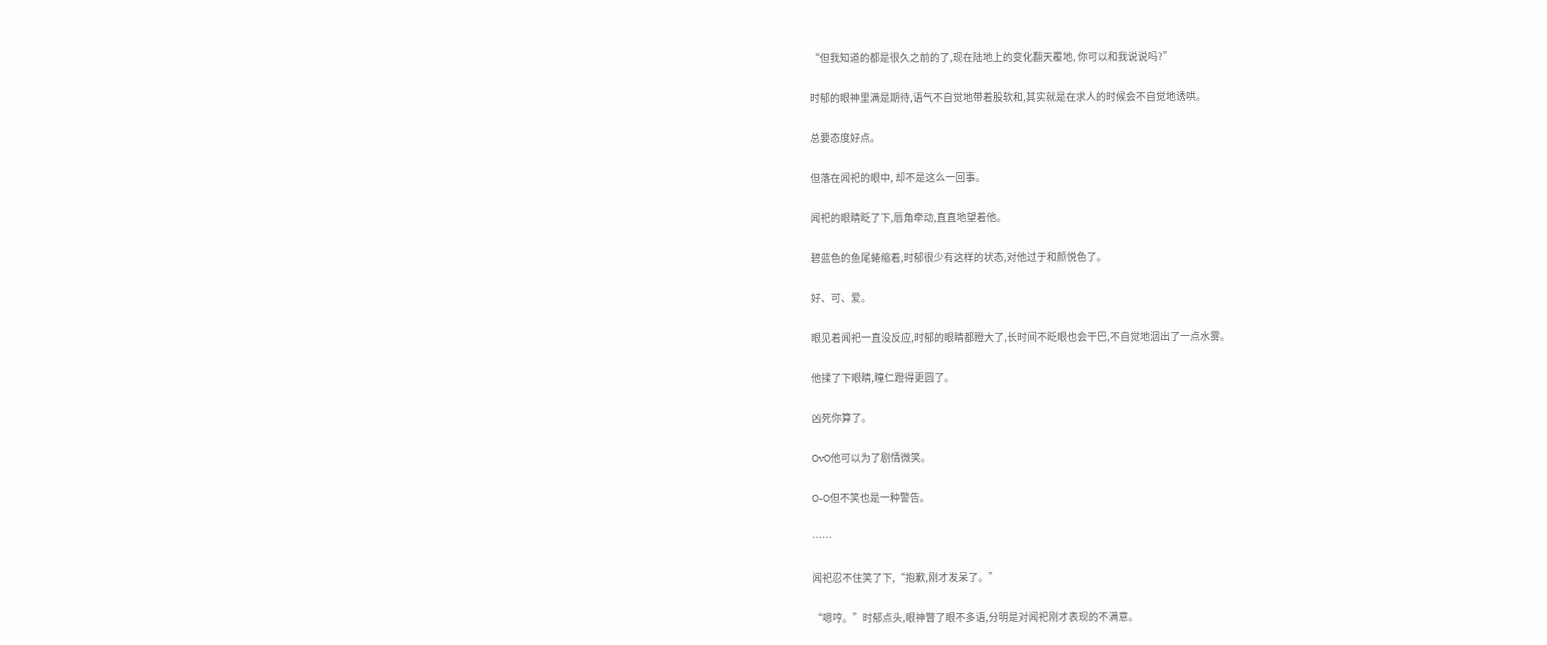“但我知道的都是很久之前的了,现在陆地上的变化翻天覆地, 你可以和我说说吗?”

时郁的眼神里满是期待,语气不自觉地带着股软和,其实就是在求人的时候会不自觉地诱哄。

总要态度好点。

但落在闻祀的眼中, 却不是这么一回事。

闻祀的眼睛眨了下,唇角牵动,直直地望着他。

碧蓝色的鱼尾蜷缩着,时郁很少有这样的状态,对他过于和颜悦色了。

好、可、爱。

眼见着闻祀一直没反应,时郁的眼睛都瞪大了,长时间不眨眼也会干巴,不自觉地洇出了一点水雾。

他揉了下眼睛,瞳仁蹬得更圆了。

凶死你算了。

OvO他可以为了剧情微笑。

O-O但不笑也是一种警告。

……

闻祀忍不住笑了下,“抱歉,刚才发呆了。”

“嗯哼。”时郁点头,眼神瞥了眼不多语,分明是对闻祀刚才表现的不满意。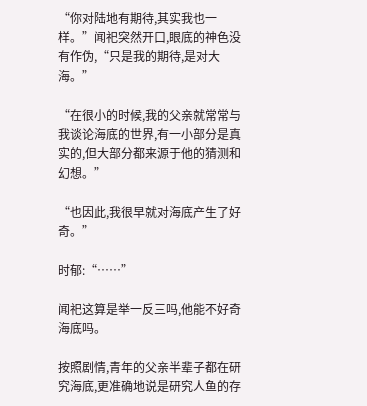“你对陆地有期待,其实我也一样。”闻祀突然开口,眼底的神色没有作伪,“只是我的期待,是对大海。”

“在很小的时候,我的父亲就常常与我谈论海底的世界,有一小部分是真实的,但大部分都来源于他的猜测和幻想。”

“也因此,我很早就对海底产生了好奇。”

时郁:“……”

闻祀这算是举一反三吗,他能不好奇海底吗。

按照剧情,青年的父亲半辈子都在研究海底,更准确地说是研究人鱼的存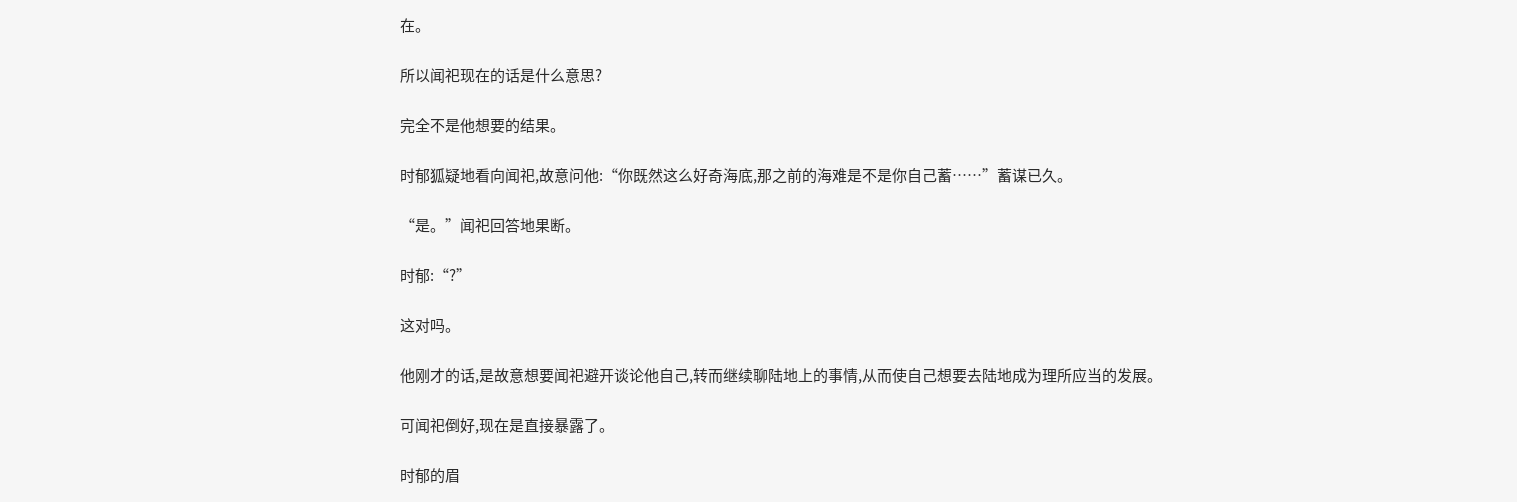在。

所以闻祀现在的话是什么意思?

完全不是他想要的结果。

时郁狐疑地看向闻祀,故意问他:“你既然这么好奇海底,那之前的海难是不是你自己蓄……”蓄谋已久。

“是。”闻祀回答地果断。

时郁:“?”

这对吗。

他刚才的话,是故意想要闻祀避开谈论他自己,转而继续聊陆地上的事情,从而使自己想要去陆地成为理所应当的发展。

可闻祀倒好,现在是直接暴露了。

时郁的眉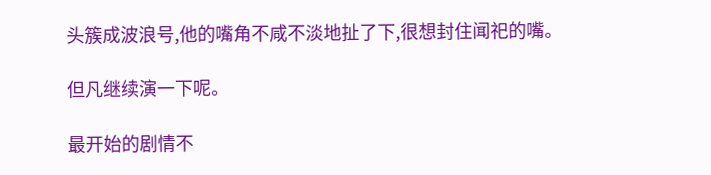头簇成波浪号,他的嘴角不咸不淡地扯了下,很想封住闻祀的嘴。

但凡继续演一下呢。

最开始的剧情不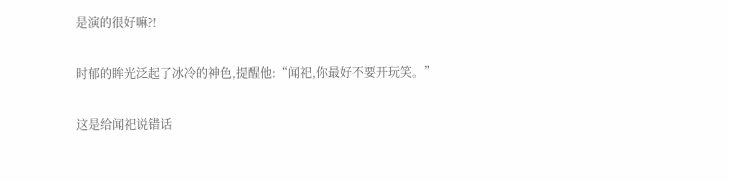是演的很好嘛?!

时郁的眸光泛起了冰冷的神色,提醒他:“闻祀,你最好不要开玩笑。”

这是给闻祀说错话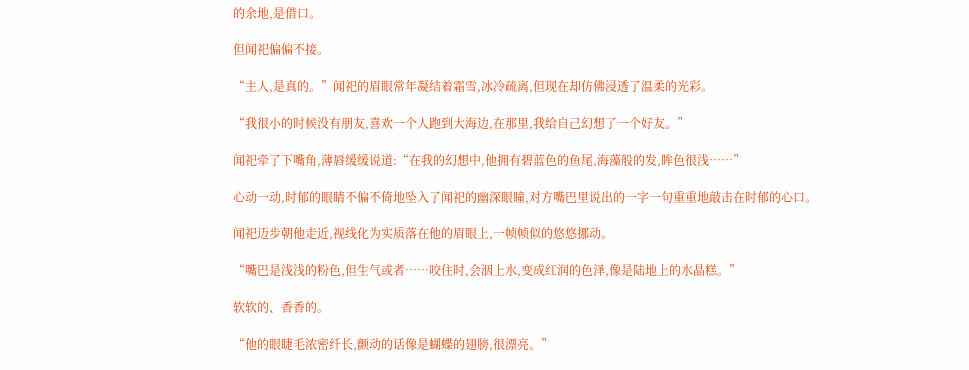的余地,是借口。

但闻祀偏偏不接。

“主人,是真的。”闻祀的眉眼常年凝结着霜雪,冰冷疏离,但现在却仿佛浸透了温柔的光彩。

“我很小的时候没有朋友,喜欢一个人跑到大海边,在那里,我给自己幻想了一个好友。”

闻祀牵了下嘴角,薄唇缓缓说道:“在我的幻想中,他拥有碧蓝色的鱼尾,海藻般的发,眸色很浅……”

心动一动,时郁的眼睛不偏不倚地坠入了闻祀的幽深眼瞳,对方嘴巴里说出的一字一句重重地敲击在时郁的心口。

闻祀迈步朝他走近,视线化为实质落在他的眉眼上,一帧帧似的悠悠挪动。

“嘴巴是浅浅的粉色,但生气或者……咬住时,会洇上水,变成红润的色泽,像是陆地上的水晶糕。”

软软的、香香的。

“他的眼睫毛浓密纤长,颤动的话像是蝴蝶的翅膀,很漂亮。”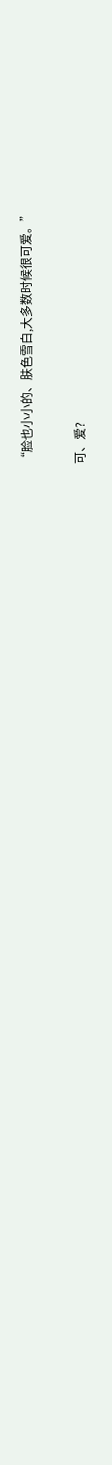“脸也小小的、肤色雪白,大多数时候很可爱。”

可、爱?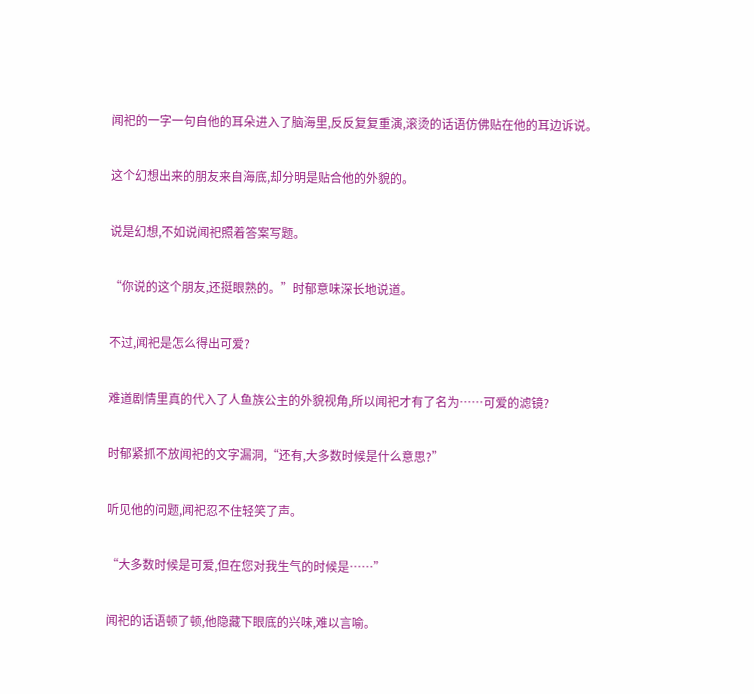闻祀的一字一句自他的耳朵进入了脑海里,反反复复重演,滚烫的话语仿佛贴在他的耳边诉说。

这个幻想出来的朋友来自海底,却分明是贴合他的外貌的。

说是幻想,不如说闻祀照着答案写题。

“你说的这个朋友,还挺眼熟的。”时郁意味深长地说道。

不过,闻祀是怎么得出可爱?

难道剧情里真的代入了人鱼族公主的外貌视角,所以闻祀才有了名为……可爱的滤镜?

时郁紧抓不放闻祀的文字漏洞,“还有,大多数时候是什么意思?”

听见他的问题,闻祀忍不住轻笑了声。

“大多数时候是可爱,但在您对我生气的时候是……”

闻祀的话语顿了顿,他隐藏下眼底的兴味,难以言喻。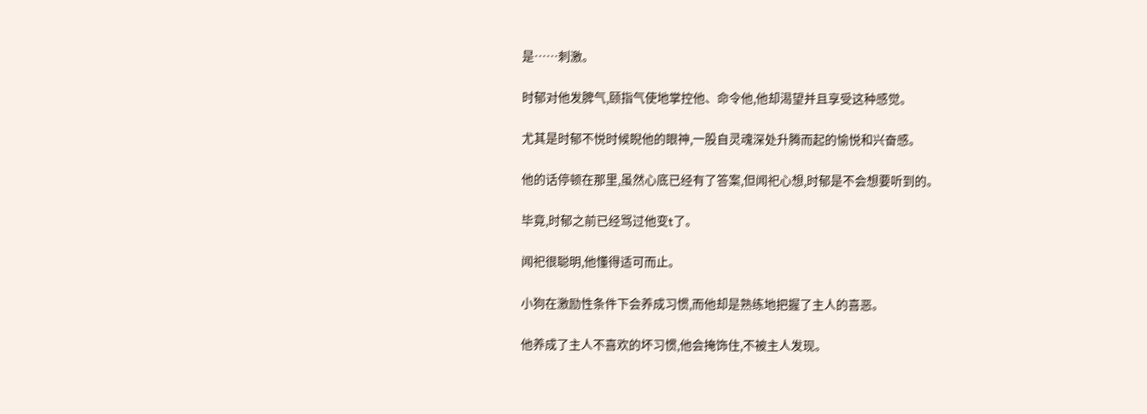是……刺激。

时郁对他发脾气,颐指气使地掌控他、命令他,他却渴望并且享受这种感觉。

尤其是时郁不悦时候睨他的眼神,一股自灵魂深处升腾而起的愉悦和兴奋感。

他的话停顿在那里,虽然心底已经有了答案,但闻祀心想,时郁是不会想要听到的。

毕竟,时郁之前已经骂过他变t了。

闻祀很聪明,他懂得适可而止。

小狗在激励性条件下会养成习惯,而他却是熟练地把握了主人的喜恶。

他养成了主人不喜欢的坏习惯,他会掩饰住,不被主人发现。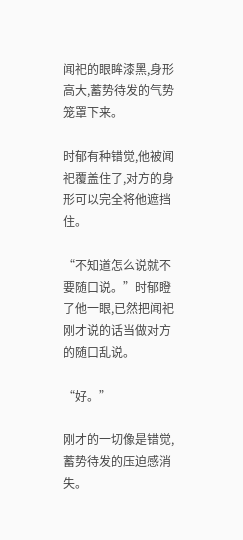闻祀的眼眸漆黑,身形高大,蓄势待发的气势笼罩下来。

时郁有种错觉,他被闻祀覆盖住了,对方的身形可以完全将他遮挡住。

“不知道怎么说就不要随口说。”时郁瞪了他一眼,已然把闻祀刚才说的话当做对方的随口乱说。

“好。”

刚才的一切像是错觉,蓄势待发的压迫感消失。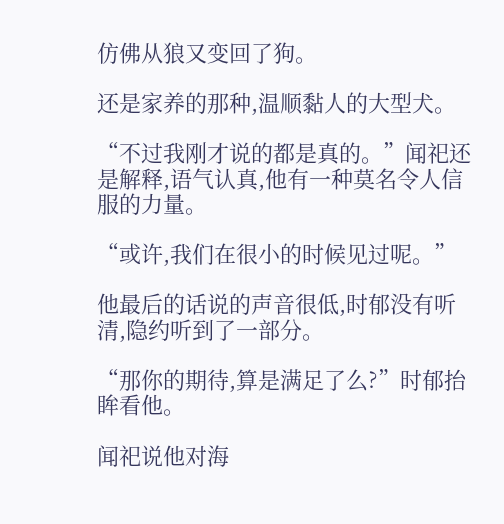仿佛从狼又变回了狗。

还是家养的那种,温顺黏人的大型犬。

“不过我刚才说的都是真的。”闻祀还是解释,语气认真,他有一种莫名令人信服的力量。

“或许,我们在很小的时候见过呢。”

他最后的话说的声音很低,时郁没有听清,隐约听到了一部分。

“那你的期待,算是满足了么?”时郁抬眸看他。

闻祀说他对海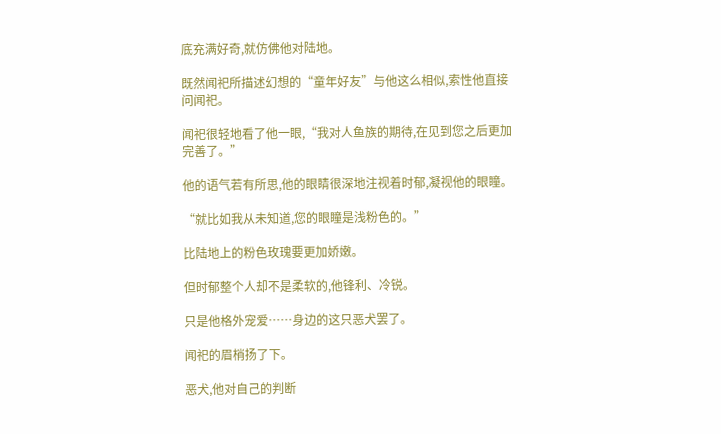底充满好奇,就仿佛他对陆地。

既然闻祀所描述幻想的“童年好友”与他这么相似,索性他直接问闻祀。

闻祀很轻地看了他一眼,“我对人鱼族的期待,在见到您之后更加完善了。”

他的语气若有所思,他的眼睛很深地注视着时郁,凝视他的眼瞳。

“就比如我从未知道,您的眼瞳是浅粉色的。”

比陆地上的粉色玫瑰要更加娇嫩。

但时郁整个人却不是柔软的,他锋利、冷锐。

只是他格外宠爱……身边的这只恶犬罢了。

闻祀的眉梢扬了下。

恶犬,他对自己的判断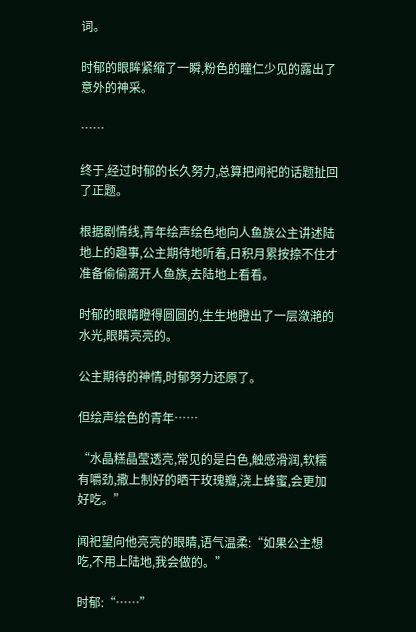词。

时郁的眼眸紧缩了一瞬,粉色的瞳仁少见的露出了意外的神采。

……

终于,经过时郁的长久努力,总算把闻祀的话题扯回了正题。

根据剧情线,青年绘声绘色地向人鱼族公主讲述陆地上的趣事,公主期待地听着,日积月累按捺不住才准备偷偷离开人鱼族,去陆地上看看。

时郁的眼睛瞪得圆圆的,生生地瞪出了一层潋滟的水光,眼睛亮亮的。

公主期待的神情,时郁努力还原了。

但绘声绘色的青年……

“水晶糕晶莹透亮,常见的是白色,触感滑润,软糯有嚼劲,撒上制好的晒干玫瑰瓣,浇上蜂蜜,会更加好吃。”

闻祀望向他亮亮的眼睛,语气温柔:“如果公主想吃,不用上陆地,我会做的。”

时郁:“……”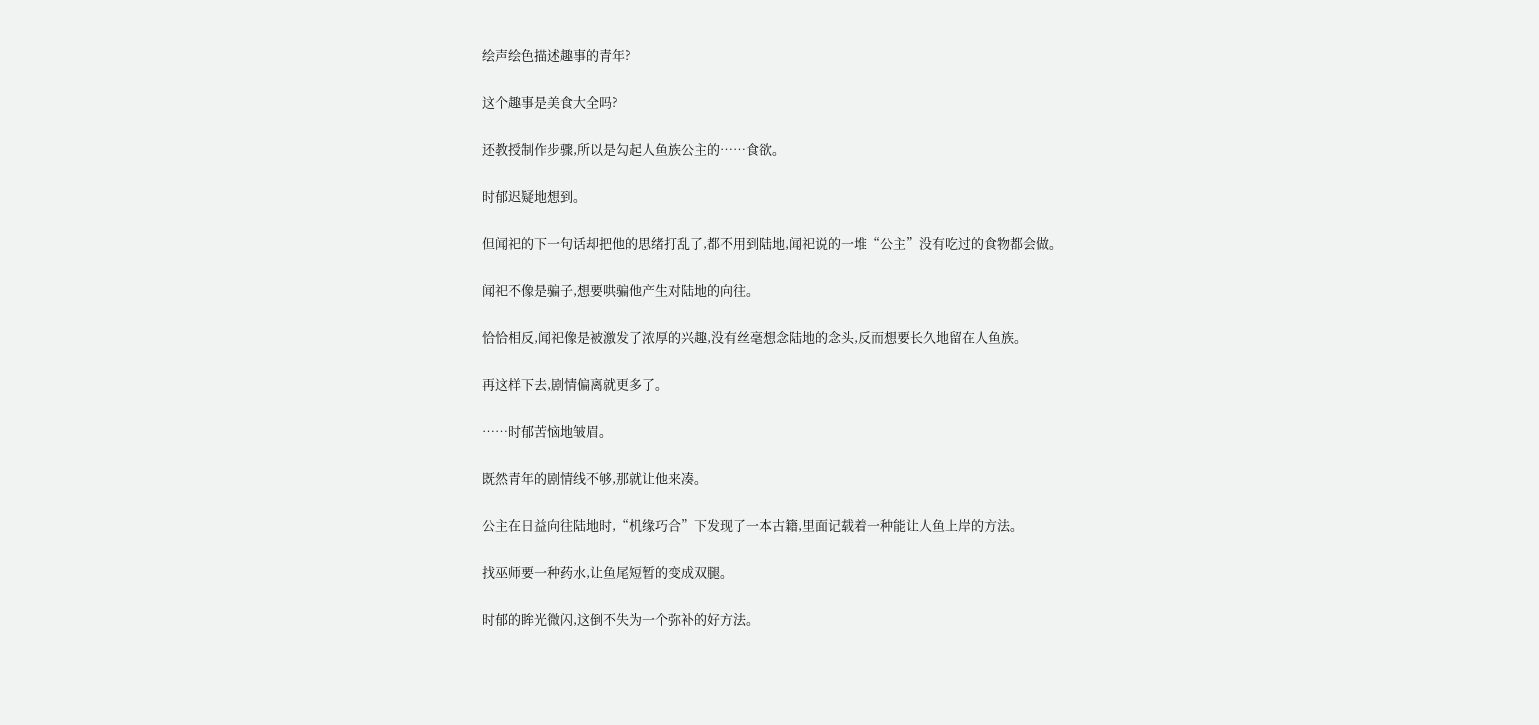绘声绘色描述趣事的青年?

这个趣事是美食大全吗?

还教授制作步骤,所以是勾起人鱼族公主的……食欲。

时郁迟疑地想到。

但闻祀的下一句话却把他的思绪打乱了,都不用到陆地,闻祀说的一堆“公主”没有吃过的食物都会做。

闻祀不像是骗子,想要哄骗他产生对陆地的向往。

恰恰相反,闻祀像是被激发了浓厚的兴趣,没有丝毫想念陆地的念头,反而想要长久地留在人鱼族。

再这样下去,剧情偏离就更多了。

……时郁苦恼地皱眉。

既然青年的剧情线不够,那就让他来凑。

公主在日益向往陆地时,“机缘巧合”下发现了一本古籍,里面记载着一种能让人鱼上岸的方法。

找巫师要一种药水,让鱼尾短暂的变成双腿。

时郁的眸光微闪,这倒不失为一个弥补的好方法。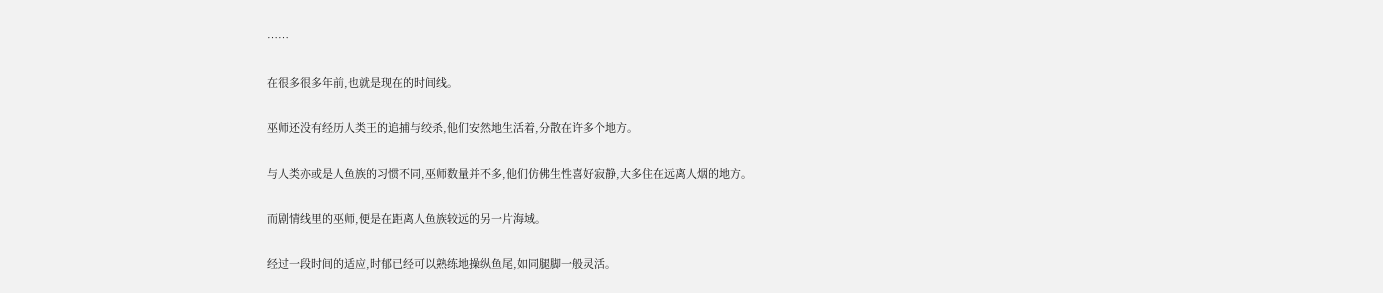……

在很多很多年前,也就是现在的时间线。

巫师还没有经历人类王的追捕与绞杀,他们安然地生活着,分散在许多个地方。

与人类亦或是人鱼族的习惯不同,巫师数量并不多,他们仿佛生性喜好寂静,大多住在远离人烟的地方。

而剧情线里的巫师,便是在距离人鱼族较远的另一片海域。

经过一段时间的适应,时郁已经可以熟练地操纵鱼尾,如同腿脚一般灵活。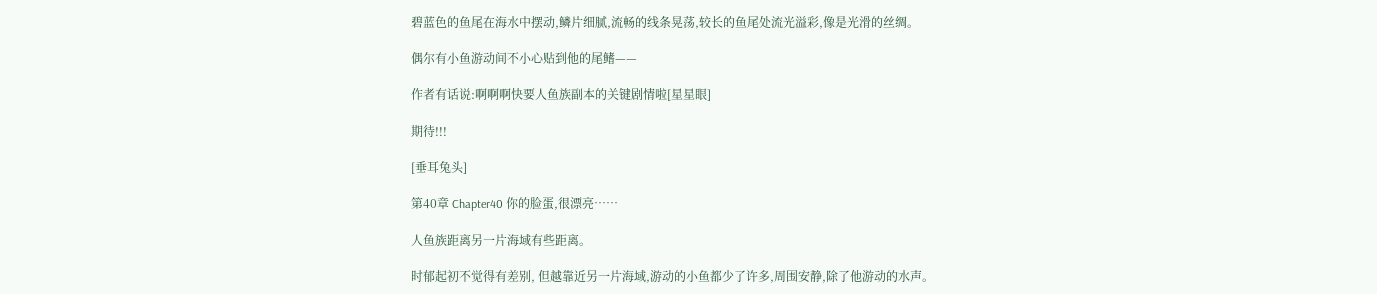碧蓝色的鱼尾在海水中摆动,鳞片细腻,流畅的线条晃荡,较长的鱼尾处流光溢彩,像是光滑的丝绸。

偶尔有小鱼游动间不小心贴到他的尾鳍——

作者有话说:啊啊啊快要人鱼族副本的关键剧情啦[星星眼]

期待!!!

[垂耳兔头]

第40章 Chapter40 你的脸蛋,很漂亮……

人鱼族距离另一片海域有些距离。

时郁起初不觉得有差别, 但越靠近另一片海域,游动的小鱼都少了许多,周围安静,除了他游动的水声。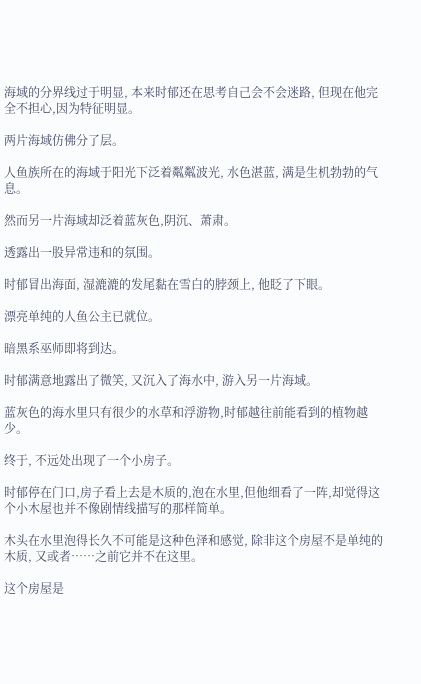海域的分界线过于明显, 本来时郁还在思考自己会不会迷路, 但现在他完全不担心,因为特征明显。

两片海域仿佛分了层。

人鱼族所在的海域于阳光下泛着粼粼波光, 水色湛蓝, 满是生机勃勃的气息。

然而另一片海域却泛着蓝灰色,阴沉、萧肃。

透露出一股异常违和的氛围。

时郁冒出海面, 湿漉漉的发尾黏在雪白的脖颈上, 他眨了下眼。

漂亮单纯的人鱼公主已就位。

暗黑系巫师即将到达。

时郁满意地露出了微笑, 又沉入了海水中, 游入另一片海域。

蓝灰色的海水里只有很少的水草和浮游物,时郁越往前能看到的植物越少。

终于, 不远处出现了一个小房子。

时郁停在门口,房子看上去是木质的,泡在水里,但他细看了一阵,却觉得这个小木屋也并不像剧情线描写的那样简单。

木头在水里泡得长久不可能是这种色泽和感觉, 除非这个房屋不是单纯的木质, 又或者……之前它并不在这里。

这个房屋是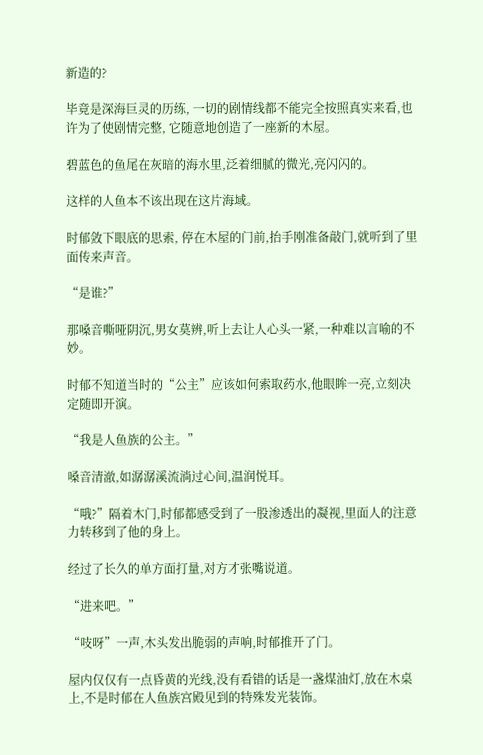新造的?

毕竟是深海巨灵的历练, 一切的剧情线都不能完全按照真实来看,也许为了使剧情完整, 它随意地创造了一座新的木屋。

碧蓝色的鱼尾在灰暗的海水里,泛着细腻的微光,亮闪闪的。

这样的人鱼本不该出现在这片海域。

时郁敛下眼底的思索, 停在木屋的门前,抬手刚准备敲门,就听到了里面传来声音。

“是谁?”

那嗓音嘶哑阴沉,男女莫辨,听上去让人心头一紧,一种难以言喻的不妙。

时郁不知道当时的“公主”应该如何索取药水,他眼眸一亮,立刻决定随即开演。

“我是人鱼族的公主。”

嗓音清澈,如潺潺溪流淌过心间,温润悦耳。

“哦?”隔着木门,时郁都感受到了一股渗透出的凝视,里面人的注意力转移到了他的身上。

经过了长久的单方面打量,对方才张嘴说道。

“进来吧。”

“吱呀”一声,木头发出脆弱的声响,时郁推开了门。

屋内仅仅有一点昏黄的光线,没有看错的话是一盏煤油灯,放在木桌上,不是时郁在人鱼族宫殿见到的特殊发光装饰。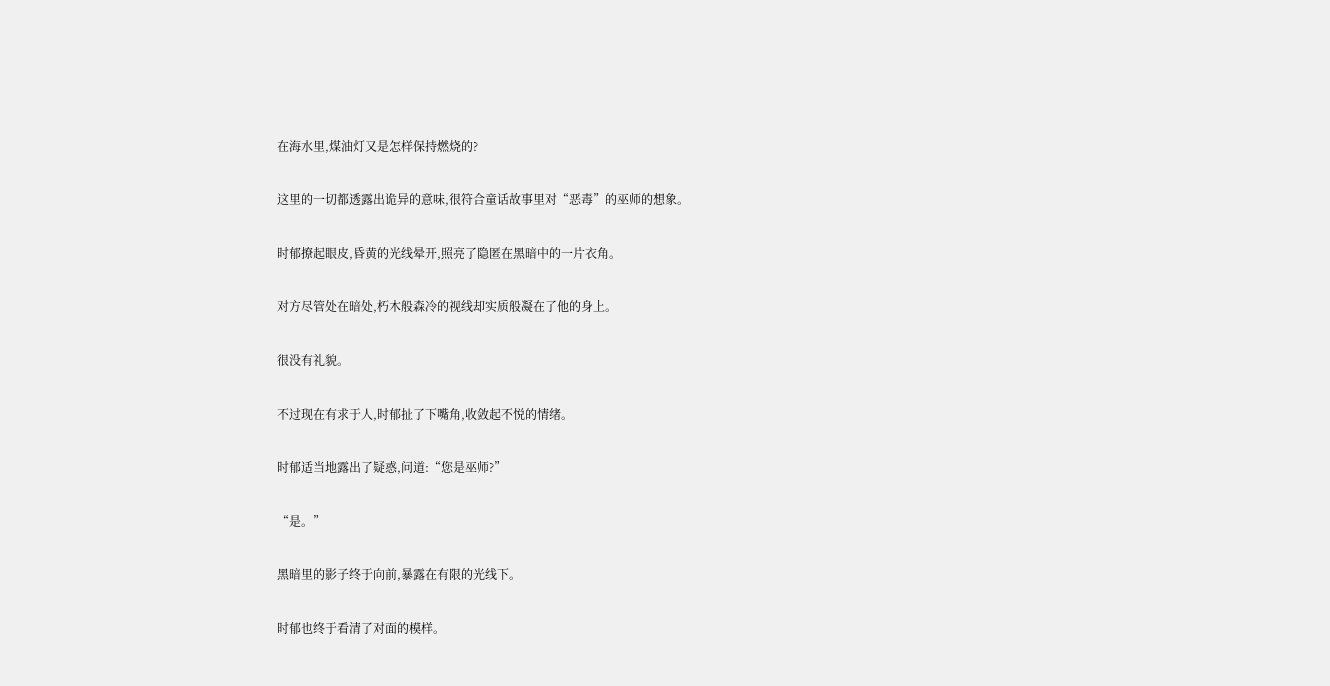在海水里,煤油灯又是怎样保持燃烧的?

这里的一切都透露出诡异的意味,很符合童话故事里对“恶毒”的巫师的想象。

时郁撩起眼皮,昏黄的光线晕开,照亮了隐匿在黑暗中的一片衣角。

对方尽管处在暗处,朽木般森冷的视线却实质般凝在了他的身上。

很没有礼貌。

不过现在有求于人,时郁扯了下嘴角,收敛起不悦的情绪。

时郁适当地露出了疑惑,问道:“您是巫师?”

“是。”

黑暗里的影子终于向前,暴露在有限的光线下。

时郁也终于看清了对面的模样。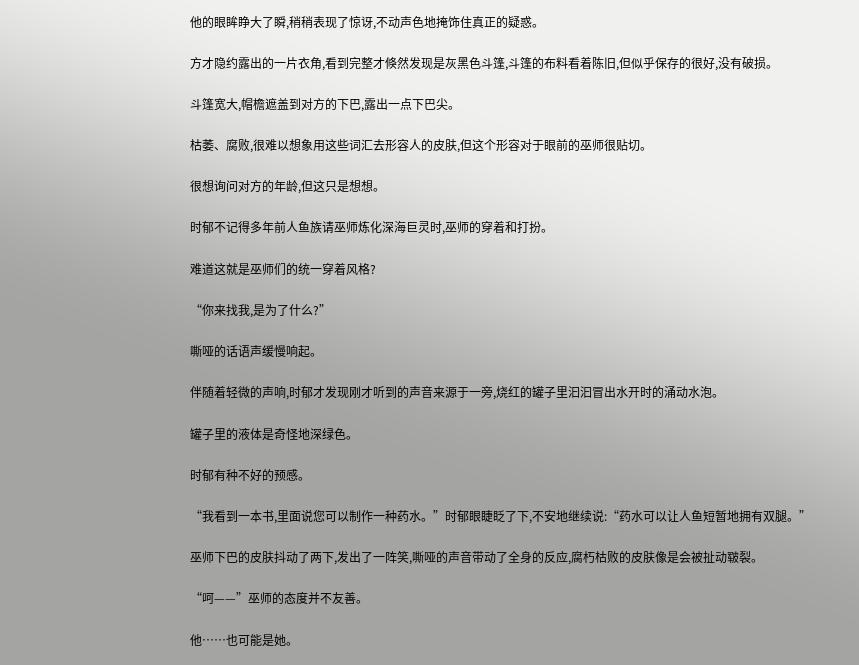他的眼眸睁大了瞬,稍稍表现了惊讶,不动声色地掩饰住真正的疑惑。

方才隐约露出的一片衣角,看到完整才倏然发现是灰黑色斗篷,斗篷的布料看着陈旧,但似乎保存的很好,没有破损。

斗篷宽大,帽檐遮盖到对方的下巴,露出一点下巴尖。

枯萎、腐败,很难以想象用这些词汇去形容人的皮肤,但这个形容对于眼前的巫师很贴切。

很想询问对方的年龄,但这只是想想。

时郁不记得多年前人鱼族请巫师炼化深海巨灵时,巫师的穿着和打扮。

难道这就是巫师们的统一穿着风格?

“你来找我,是为了什么?”

嘶哑的话语声缓慢响起。

伴随着轻微的声响,时郁才发现刚才听到的声音来源于一旁,烧红的罐子里汩汩冒出水开时的涌动水泡。

罐子里的液体是奇怪地深绿色。

时郁有种不好的预感。

“我看到一本书,里面说您可以制作一种药水。”时郁眼睫眨了下,不安地继续说:“药水可以让人鱼短暂地拥有双腿。”

巫师下巴的皮肤抖动了两下,发出了一阵笑,嘶哑的声音带动了全身的反应,腐朽枯败的皮肤像是会被扯动皲裂。

“呵——”巫师的态度并不友善。

他……也可能是她。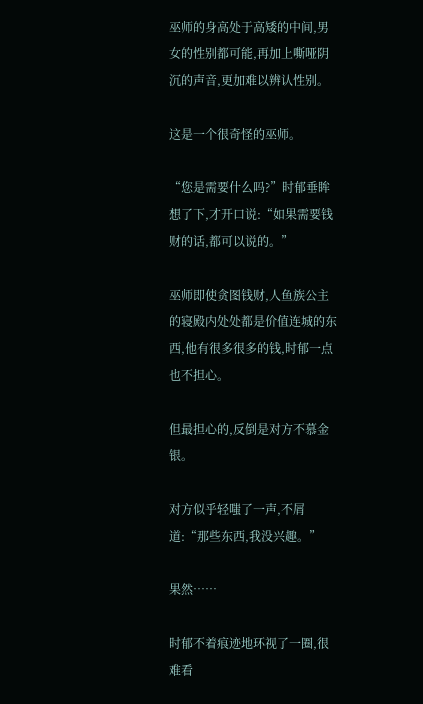巫师的身高处于高矮的中间,男女的性别都可能,再加上嘶哑阴沉的声音,更加难以辨认性别。

这是一个很奇怪的巫师。

“您是需要什么吗?”时郁垂眸想了下,才开口说:“如果需要钱财的话,都可以说的。”

巫师即使贪图钱财,人鱼族公主的寝殿内处处都是价值连城的东西,他有很多很多的钱,时郁一点也不担心。

但最担心的,反倒是对方不慕金银。

对方似乎轻嗤了一声,不屑道:“那些东西,我没兴趣。”

果然……

时郁不着痕迹地环视了一圈,很难看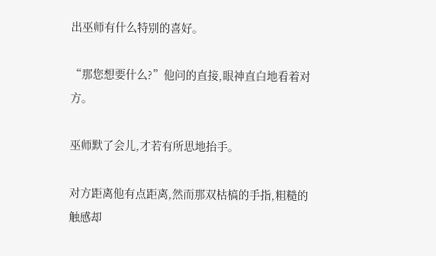出巫师有什么特别的喜好。

“那您想要什么?”他问的直接,眼神直白地看着对方。

巫师默了会儿,才若有所思地抬手。

对方距离他有点距离,然而那双枯槁的手指,粗糙的触感却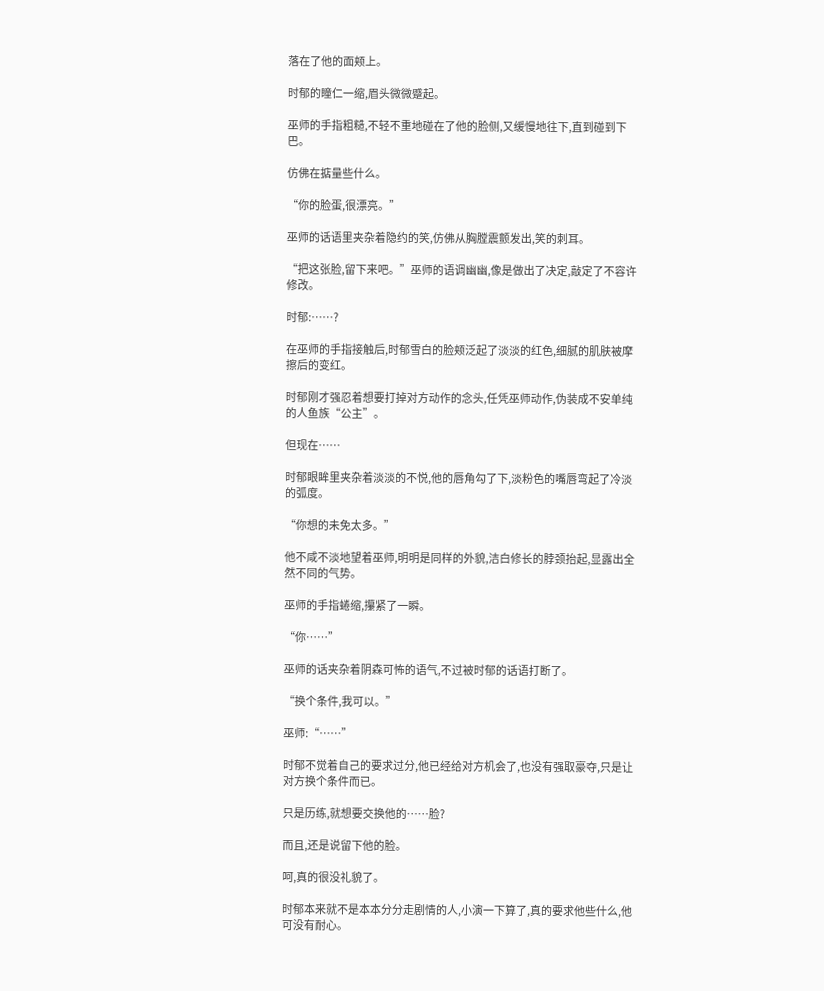落在了他的面颊上。

时郁的瞳仁一缩,眉头微微蹙起。

巫师的手指粗糙,不轻不重地碰在了他的脸侧,又缓慢地往下,直到碰到下巴。

仿佛在掂量些什么。

“你的脸蛋,很漂亮。”

巫师的话语里夹杂着隐约的笑,仿佛从胸膛震颤发出,笑的刺耳。

“把这张脸,留下来吧。”巫师的语调幽幽,像是做出了决定,敲定了不容许修改。

时郁:……?

在巫师的手指接触后,时郁雪白的脸颊泛起了淡淡的红色,细腻的肌肤被摩擦后的变红。

时郁刚才强忍着想要打掉对方动作的念头,任凭巫师动作,伪装成不安单纯的人鱼族“公主”。

但现在……

时郁眼眸里夹杂着淡淡的不悦,他的唇角勾了下,淡粉色的嘴唇弯起了冷淡的弧度。

“你想的未免太多。”

他不咸不淡地望着巫师,明明是同样的外貌,洁白修长的脖颈抬起,显露出全然不同的气势。

巫师的手指蜷缩,攥紧了一瞬。

“你……”

巫师的话夹杂着阴森可怖的语气,不过被时郁的话语打断了。

“换个条件,我可以。”

巫师:“……”

时郁不觉着自己的要求过分,他已经给对方机会了,也没有强取豪夺,只是让对方换个条件而已。

只是历练,就想要交换他的……脸?

而且,还是说留下他的脸。

呵,真的很没礼貌了。

时郁本来就不是本本分分走剧情的人,小演一下算了,真的要求他些什么,他可没有耐心。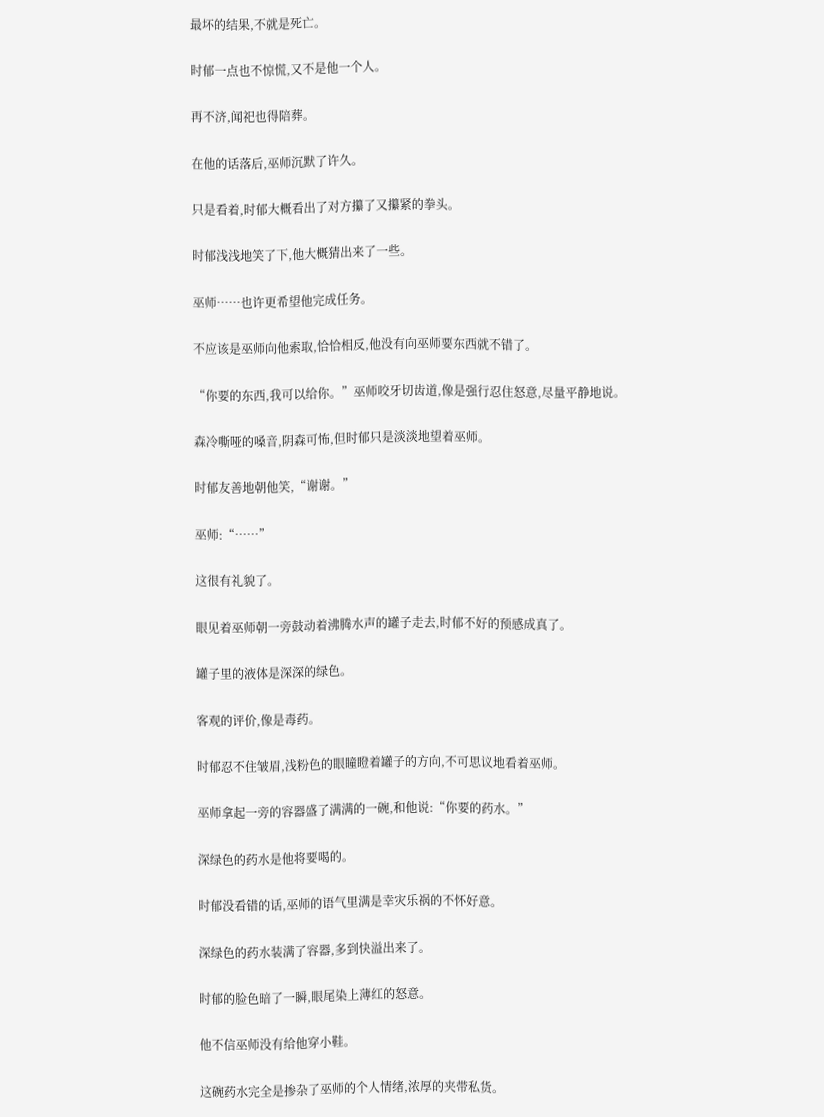最坏的结果,不就是死亡。

时郁一点也不惊慌,又不是他一个人。

再不济,闻祀也得陪葬。

在他的话落后,巫师沉默了许久。

只是看着,时郁大概看出了对方攥了又攥紧的拳头。

时郁浅浅地笑了下,他大概猜出来了一些。

巫师……也许更希望他完成任务。

不应该是巫师向他索取,恰恰相反,他没有向巫师要东西就不错了。

“你要的东西,我可以给你。”巫师咬牙切齿道,像是强行忍住怒意,尽量平静地说。

森冷嘶哑的嗓音,阴森可怖,但时郁只是淡淡地望着巫师。

时郁友善地朝他笑,“谢谢。”

巫师:“……”

这很有礼貌了。

眼见着巫师朝一旁鼓动着沸腾水声的罐子走去,时郁不好的预感成真了。

罐子里的液体是深深的绿色。

客观的评价,像是毒药。

时郁忍不住皱眉,浅粉色的眼瞳瞪着罐子的方向,不可思议地看着巫师。

巫师拿起一旁的容器盛了满满的一碗,和他说:“你要的药水。”

深绿色的药水是他将要喝的。

时郁没看错的话,巫师的语气里满是幸灾乐祸的不怀好意。

深绿色的药水装满了容器,多到快溢出来了。

时郁的脸色暗了一瞬,眼尾染上薄红的怒意。

他不信巫师没有给他穿小鞋。

这碗药水完全是掺杂了巫师的个人情绪,浓厚的夹带私货。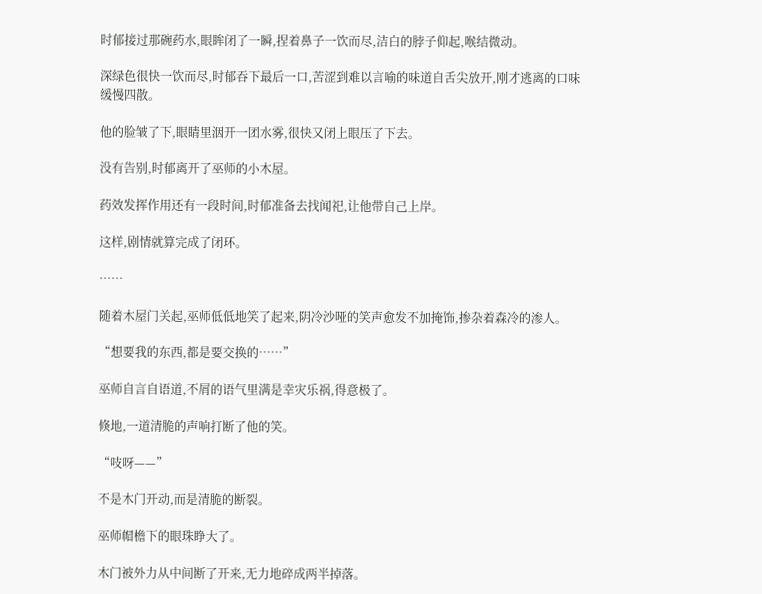时郁接过那碗药水,眼眸闭了一瞬,捏着鼻子一饮而尽,洁白的脖子仰起,喉结微动。

深绿色很快一饮而尽,时郁吞下最后一口,苦涩到难以言喻的味道自舌尖放开,刚才逃离的口味缓慢四散。

他的脸皱了下,眼睛里洇开一团水雾,很快又闭上眼压了下去。

没有告别,时郁离开了巫师的小木屋。

药效发挥作用还有一段时间,时郁准备去找闻祀,让他带自己上岸。

这样,剧情就算完成了闭环。

……

随着木屋门关起,巫师低低地笑了起来,阴冷沙哑的笑声愈发不加掩饰,掺杂着森冷的渗人。

“想要我的东西,都是要交换的……”

巫师自言自语道,不屑的语气里满是幸灾乐祸,得意极了。

倏地,一道清脆的声响打断了他的笑。

“吱呀——”

不是木门开动,而是清脆的断裂。

巫师帽檐下的眼珠睁大了。

木门被外力从中间断了开来,无力地碎成两半掉落。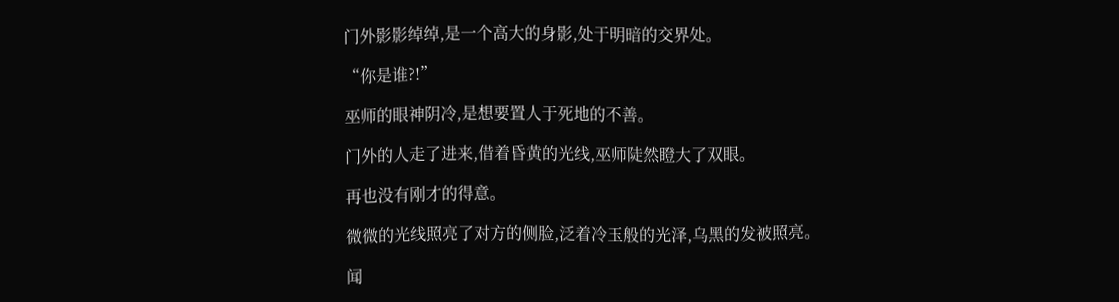门外影影绰绰,是一个高大的身影,处于明暗的交界处。

“你是谁?!”

巫师的眼神阴冷,是想要置人于死地的不善。

门外的人走了进来,借着昏黄的光线,巫师陡然瞪大了双眼。

再也没有刚才的得意。

微微的光线照亮了对方的侧脸,泛着冷玉般的光泽,乌黑的发被照亮。

闻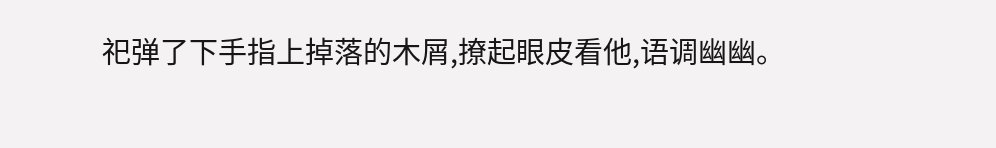祀弹了下手指上掉落的木屑,撩起眼皮看他,语调幽幽。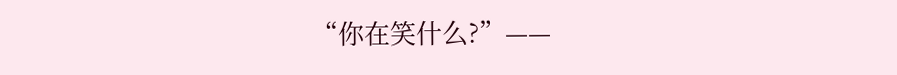“你在笑什么?”——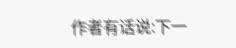作者有话说:下一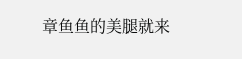章鱼鱼的美腿就来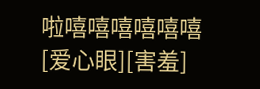啦嘻嘻嘻嘻嘻嘻[爱心眼][害羞]